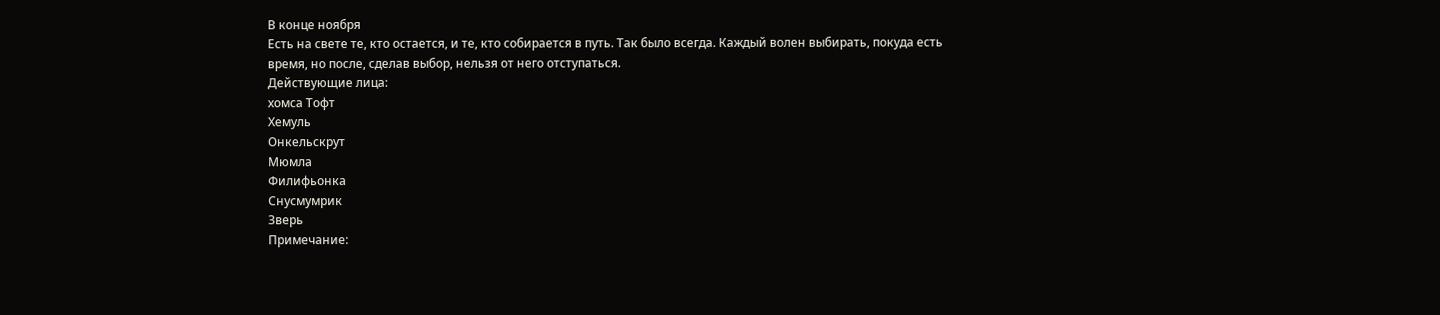В конце ноября
Есть на свете те, кто остается, и те, кто собирается в путь. Так было всегда. Каждый волен выбирать, покуда есть время, но после, сделав выбор, нельзя от него отступаться.
Действующие лица:
хомса Тофт
Хемуль
Онкельскрут
Мюмла
Филифьонка
Снусмумрик
Зверь
Примечание: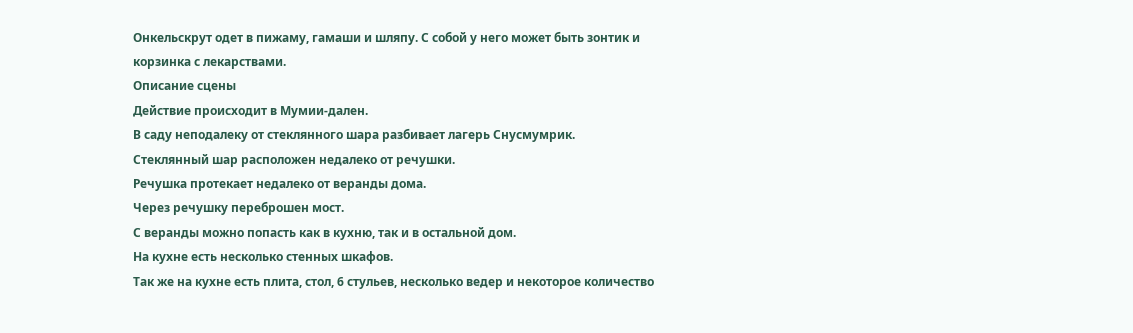Онкельскрут одет в пижаму, гамаши и шляпу. С собой у него может быть зонтик и корзинка с лекарствами.
Описание сцены
Действие происходит в Мумии-дален.
В саду неподалеку от стеклянного шара разбивает лагерь Снусмумрик.
Стеклянный шар расположен недалеко от речушки.
Речушка протекает недалеко от веранды дома.
Через речушку переброшен мост.
С веранды можно попасть как в кухню, так и в остальной дом.
На кухне есть несколько стенных шкафов.
Так же на кухне есть плита, стол, 6 стульев, несколько ведер и некоторое количество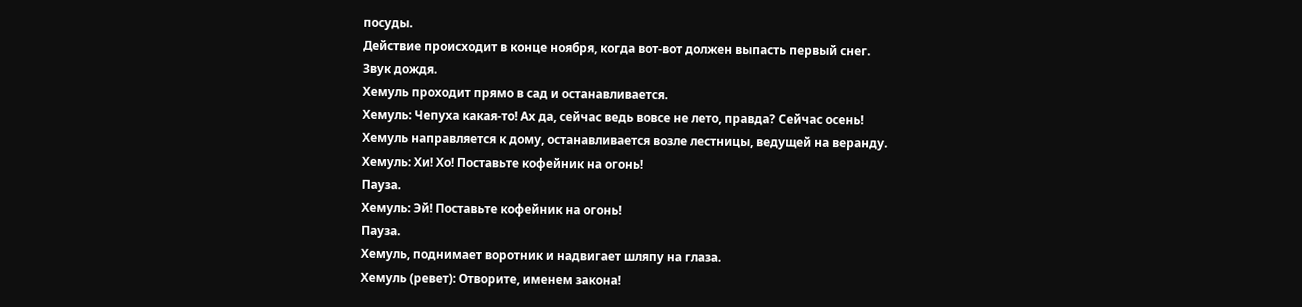посуды.
Действие происходит в конце ноября, когда вот-вот должен выпасть первый снег.
Звук дождя.
Хемуль проходит прямо в сад и останавливается.
Хемуль: Чепуха какая-то! Ах да, сейчас ведь вовсе не лето, правда? Сейчас осень!
Хемуль направляется к дому, останавливается возле лестницы, ведущей на веранду.
Хемуль: Хи! Хо! Поставьте кофейник на огонь!
Пауза.
Хемуль: Эй! Поставьте кофейник на огонь!
Пауза.
Хемуль, поднимает воротник и надвигает шляпу на глаза.
Хемуль (ревет): Отворите, именем закона!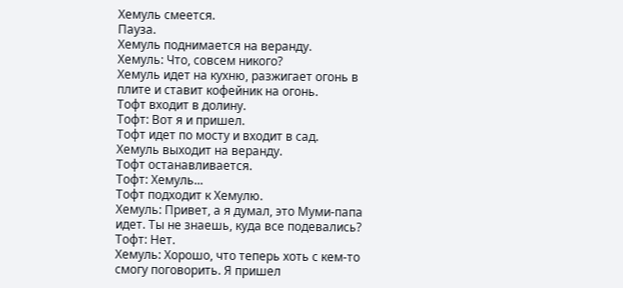Хемуль смеется.
Пауза.
Хемуль поднимается на веранду.
Хемуль: Что, совсем никого?
Хемуль идет на кухню, разжигает огонь в плите и ставит кофейник на огонь.
Тофт входит в долину.
Тофт: Вот я и пришел.
Тофт идет по мосту и входит в сад.
Хемуль выходит на веранду.
Тофт останавливается.
Тофт: Хемуль...
Тофт подходит к Хемулю.
Хемуль: Привет, а я думал, это Муми-папа идет. Ты не знаешь, куда все подевались?
Тофт: Нет.
Хемуль: Хорошо, что теперь хоть с кем-то смогу поговорить. Я пришел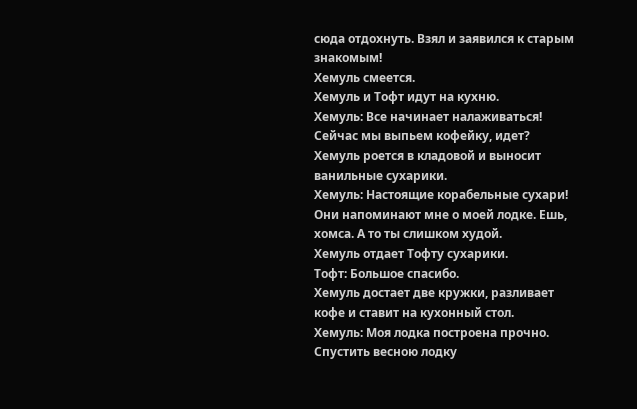сюда отдохнуть. Взял и заявился к старым знакомым!
Хемуль смеется.
Хемуль и Тофт идут на кухню.
Хемуль: Все начинает налаживаться! Сейчас мы выпьем кофейку, идет?
Хемуль роется в кладовой и выносит ванильные сухарики.
Хемуль: Настоящие корабельные сухари! Они напоминают мне о моей лодке. Ешь, хомса. А то ты слишком худой.
Хемуль отдает Тофту сухарики.
Тофт: Большое спасибо.
Хемуль достает две кружки, разливает кофе и ставит на кухонный стол.
Хемуль: Моя лодка построена прочно. Спустить весною лодку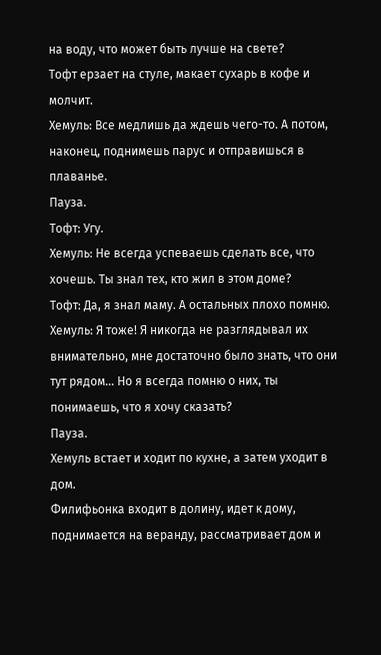на воду, что может быть лучше на свете?
Тофт ерзает на стуле, макает сухарь в кофе и молчит.
Хемуль: Все медлишь да ждешь чего-то. А потом, наконец, поднимешь парус и отправишься в плаванье.
Пауза.
Тофт: Угу.
Хемуль: Не всегда успеваешь сделать все, что хочешь. Ты знал тех, кто жил в этом доме?
Тофт: Да, я знал маму. А остальных плохо помню.
Хемуль: Я тоже! Я никогда не разглядывал их внимательно, мне достаточно было знать, что они тут рядом… Но я всегда помню о них, ты понимаешь, что я хочу сказать?
Пауза.
Хемуль встает и ходит по кухне, а затем уходит в дом.
Филифьонка входит в долину, идет к дому, поднимается на веранду, рассматривает дом и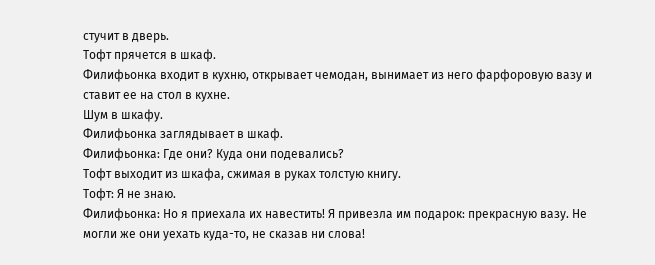стучит в дверь.
Тофт прячется в шкаф.
Филифьонка входит в кухню, открывает чемодан, вынимает из него фарфоровую вазу и ставит ее на стол в кухне.
Шум в шкафу.
Филифьонка заглядывает в шкаф.
Филифьонка: Где они? Куда они подевались?
Тофт выходит из шкафа, сжимая в руках толстую книгу.
Тофт: Я не знаю.
Филифьонка: Но я приехала их навестить! Я привезла им подарок: прекрасную вазу. Не могли же они уехать куда-то, не сказав ни слова!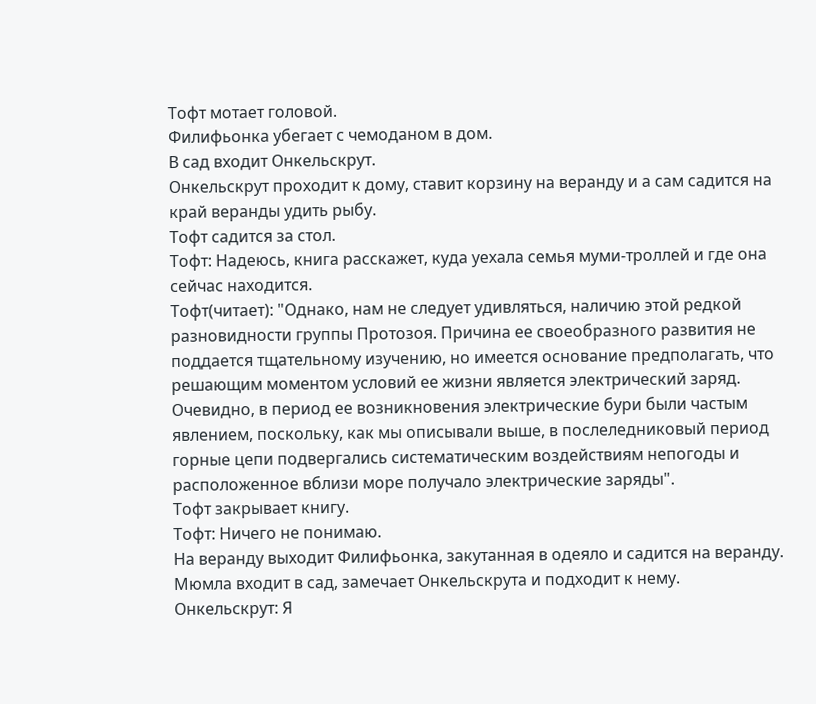Тофт мотает головой.
Филифьонка убегает с чемоданом в дом.
В сад входит Онкельскрут.
Онкельскрут проходит к дому, ставит корзину на веранду и а сам садится на край веранды удить рыбу.
Тофт садится за стол.
Тофт: Надеюсь, книга расскажет, куда уехала семья муми-троллей и где она сейчас находится.
Тофт(читает): "Однако, нам не следует удивляться, наличию этой редкой разновидности группы Протозоя. Причина ее своеобразного развития не поддается тщательному изучению, но имеется основание предполагать, что решающим моментом условий ее жизни является электрический заряд. Очевидно, в период ее возникновения электрические бури были частым явлением, поскольку, как мы описывали выше, в послеледниковый период горные цепи подвергались систематическим воздействиям непогоды и расположенное вблизи море получало электрические заряды".
Тофт закрывает книгу.
Тофт: Ничего не понимаю.
На веранду выходит Филифьонка, закутанная в одеяло и садится на веранду.
Мюмла входит в сад, замечает Онкельскрута и подходит к нему.
Онкельскрут: Я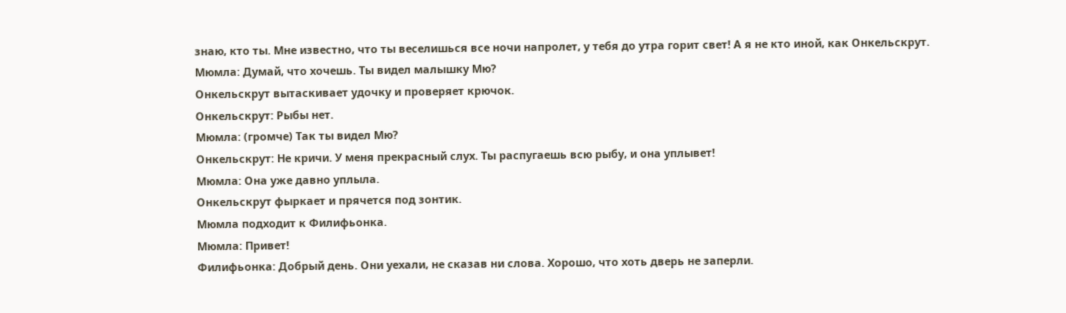знаю, кто ты. Мне известно, что ты веселишься все ночи напролет, у тебя до утра горит свет! А я не кто иной, как Онкельскрут.
Мюмла: Думай, что хочешь. Ты видел малышку Мю?
Онкельскрут вытаскивает удочку и проверяет крючок.
Онкельскрут: Рыбы нет.
Мюмла: (громче) Так ты видел Мю?
Онкельскрут: Не кричи. У меня прекрасный слух. Ты распугаешь всю рыбу, и она уплывет!
Мюмла: Она уже давно уплыла.
Онкельскрут фыркает и прячется под зонтик.
Мюмла подходит к Филифьонка.
Мюмла: Привет!
Филифьонка: Добрый день. Они уехали, не сказав ни слова. Хорошо, что хоть дверь не заперли.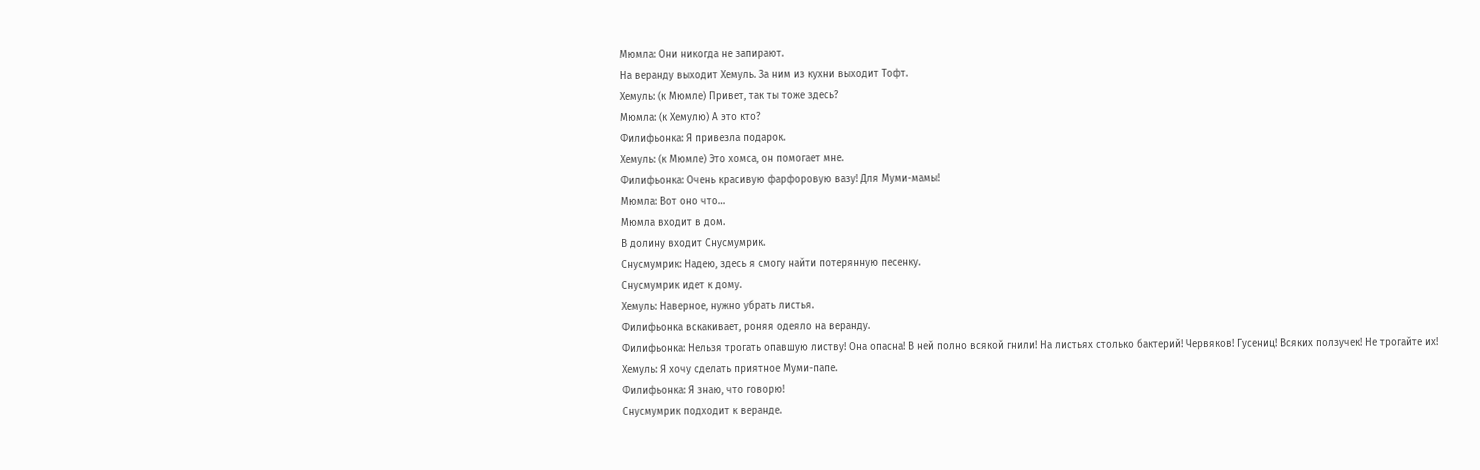Мюмла: Они никогда не запирают.
На веранду выходит Хемуль. За ним из кухни выходит Тофт.
Хемуль: (к Мюмле) Привет, так ты тоже здесь?
Мюмла: (к Хемулю) А это кто?
Филифьонка: Я привезла подарок.
Хемуль: (к Мюмле) Это хомса, он помогает мне.
Филифьонка: Очень красивую фарфоровую вазу! Для Муми-мамы!
Мюмла: Вот оно что…
Мюмла входит в дом.
В долину входит Снусмумрик.
Снусмумрик: Надею, здесь я смогу найти потерянную песенку.
Снусмумрик идет к дому.
Хемуль: Наверное, нужно убрать листья.
Филифьонка вскакивает, роняя одеяло на веранду.
Филифьонка: Нельзя трогать опавшую листву! Она опасна! В ней полно всякой гнили! На листьях столько бактерий! Червяков! Гусениц! Всяких ползучек! Не трогайте их!
Хемуль: Я хочу сделать приятное Муми-папе.
Филифьонка: Я знаю, что говорю!
Снусмумрик подходит к веранде.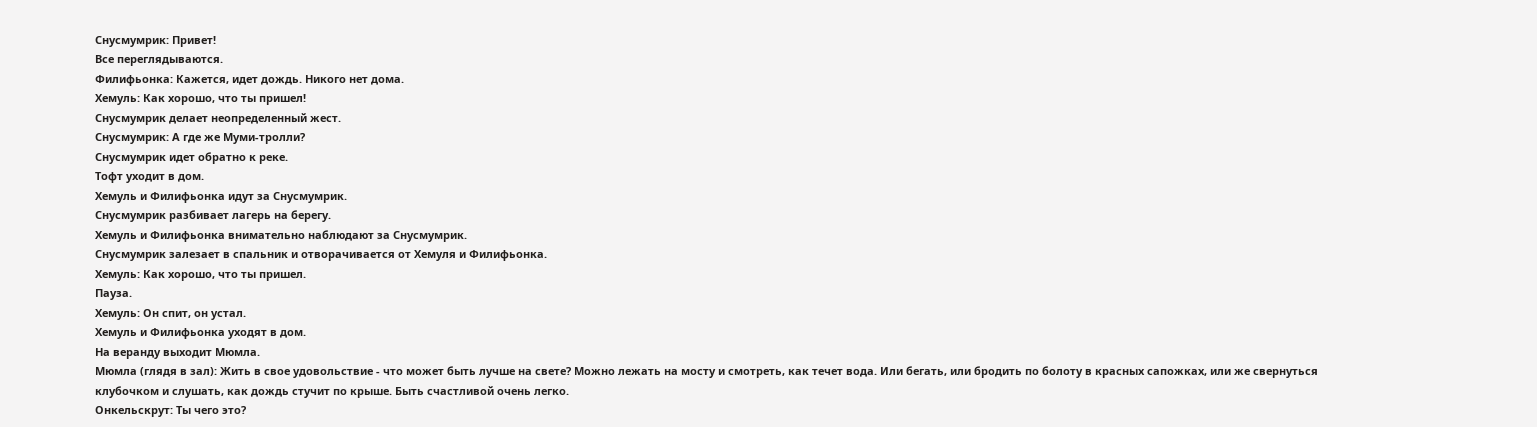Снусмумрик: Привет!
Все переглядываются.
Филифьонка: Кажется, идет дождь. Никого нет дома.
Хемуль: Как хорошо, что ты пришел!
Снусмумрик делает неопределенный жест.
Снусмумрик: А где же Муми-тролли?
Снусмумрик идет обратно к реке.
Тофт уходит в дом.
Хемуль и Филифьонка идут за Снусмумрик.
Снусмумрик разбивает лагерь на берегу.
Хемуль и Филифьонка внимательно наблюдают за Снусмумрик.
Снусмумрик залезает в спальник и отворачивается от Хемуля и Филифьонка.
Хемуль: Как хорошо, что ты пришел.
Пауза.
Хемуль: Он спит, он устал.
Хемуль и Филифьонка уходят в дом.
На веранду выходит Мюмла.
Мюмла (глядя в зал): Жить в свое удовольствие - что может быть лучше на свете? Можно лежать на мосту и смотреть, как течет вода. Или бегать, или бродить по болоту в красных сапожках, или же свернуться клубочком и слушать, как дождь стучит по крыше. Быть счастливой очень легко.
Онкельскрут: Ты чего это?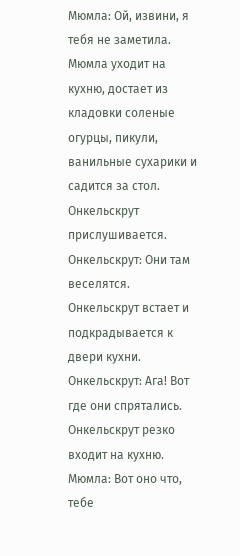Мюмла: Ой, извини, я тебя не заметила.
Мюмла уходит на кухню, достает из кладовки соленые огурцы, пикули, ванильные сухарики и садится за стол.
Онкельскрут прислушивается.
Онкельскрут: Они там веселятся.
Онкельскрут встает и подкрадывается к двери кухни.
Онкельскрут: Ага! Вот где они спрятались.
Онкельскрут резко входит на кухню.
Мюмла: Вот оно что, тебе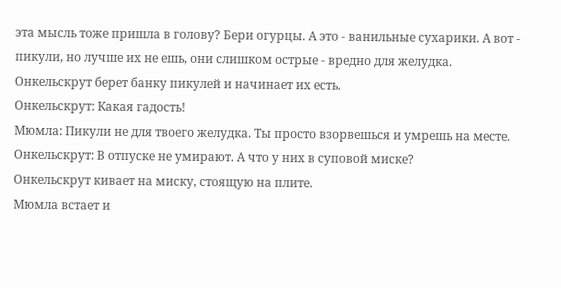эта мысль тоже пришла в голову? Бери огурцы. А это - ванильные сухарики. А вот - пикули, но лучше их не ешь, они слишком острые - вредно для желудка.
Онкельскрут берет банку пикулей и начинает их есть.
Онкельскрут: Какая гадость!
Мюмла: Пикули не для твоего желудка. Ты просто взорвешься и умрешь на месте.
Онкельскрут: В отпуске не умирают. А что у них в суповой миске?
Онкельскрут кивает на миску, стоящую на плите.
Мюмла встает и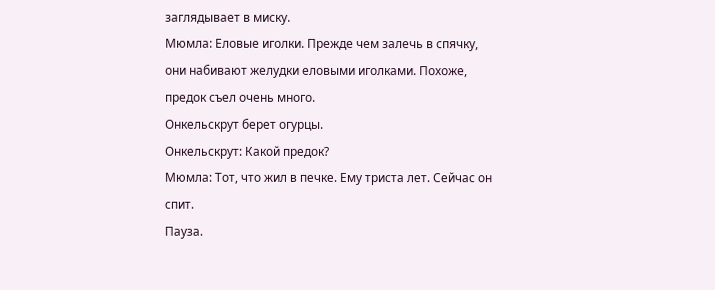заглядывает в миску.
Мюмла: Еловые иголки. Прежде чем залечь в спячку, они набивают желудки еловыми иголками. Похоже, предок съел очень много.
Онкельскрут берет огурцы.
Онкельскрут: Какой предок?
Мюмла: Тот, что жил в печке. Ему триста лет. Сейчас он спит.
Пауза.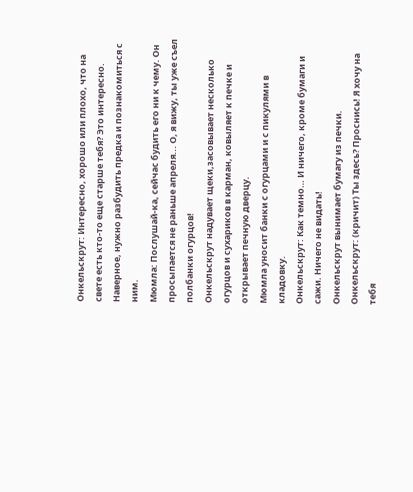Онкельскрут: Интересно, хорошо или плохо, что на свете есть кто-то еще старше тебя? Это интересно. Наверное, нужно разбудить предка и познакомиться с ним.
Мюмла: Послушай-ка, сейчас будить его ни к чему. Он просыпается не раньше апреля... О, я вижу, ты уже съел полбанки огурцов!
Онкельскрут надувает щеки,засовывает несколько огурцов и сухариков в карман, ковыляет к печке и открывает печную дверцу.
Мюмла уносит банки с огурцами и с пикулями в кладовку.
Онкельскрут: Как темно… И ничего, кроме бумаги и сажи. Ничего не видать!
Онкельскрут вынимает бумагу из печки.
Онкельскрут: (кричит) Ты здесь? Проснись! Я хочу на тебя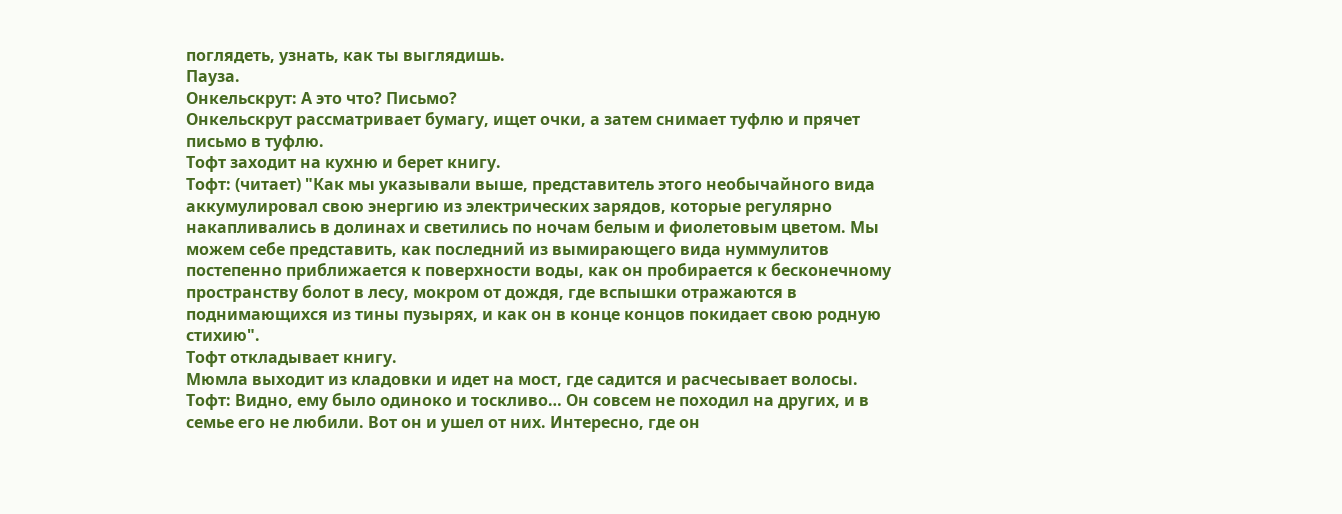поглядеть, узнать, как ты выглядишь.
Пауза.
Онкельскрут: А это что? Письмо?
Онкельскрут рассматривает бумагу, ищет очки, а затем снимает туфлю и прячет письмо в туфлю.
Тофт заходит на кухню и берет книгу.
Тофт: (читает) "Как мы указывали выше, представитель этого необычайного вида аккумулировал свою энергию из электрических зарядов, которые регулярно накапливались в долинах и светились по ночам белым и фиолетовым цветом. Мы можем себе представить, как последний из вымирающего вида нуммулитов постепенно приближается к поверхности воды, как он пробирается к бесконечному пространству болот в лесу, мокром от дождя, где вспышки отражаются в поднимающихся из тины пузырях, и как он в конце концов покидает свою родную стихию".
Тофт откладывает книгу.
Мюмла выходит из кладовки и идет на мост, где садится и расчесывает волосы.
Тофт: Видно, ему было одиноко и тоскливо… Он совсем не походил на других, и в семье его не любили. Вот он и ушел от них. Интересно, где он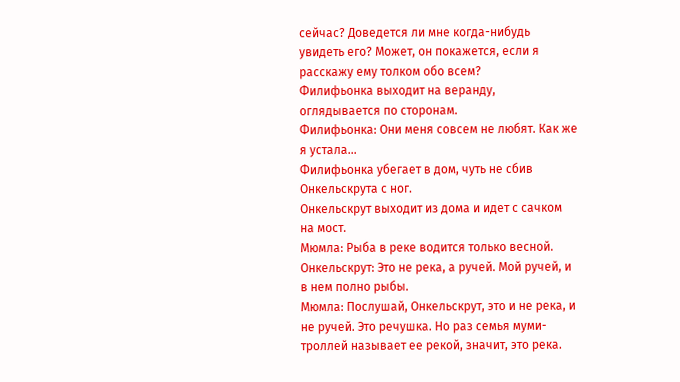сейчас? Доведется ли мне когда-нибудь увидеть его? Может, он покажется, если я расскажу ему толком обо всем?
Филифьонка выходит на веранду, оглядывается по сторонам.
Филифьонка: Они меня совсем не любят. Как же я устала…
Филифьонка убегает в дом, чуть не сбив Онкельскрута с ног.
Онкельскрут выходит из дома и идет с сачком на мост.
Мюмла: Рыба в реке водится только весной.
Онкельскрут: Это не река, а ручей. Мой ручей, и в нем полно рыбы.
Мюмла: Послушай, Онкельскрут, это и не река, и не ручей. Это речушка. Но раз семья муми-троллей называет ее рекой, значит, это река.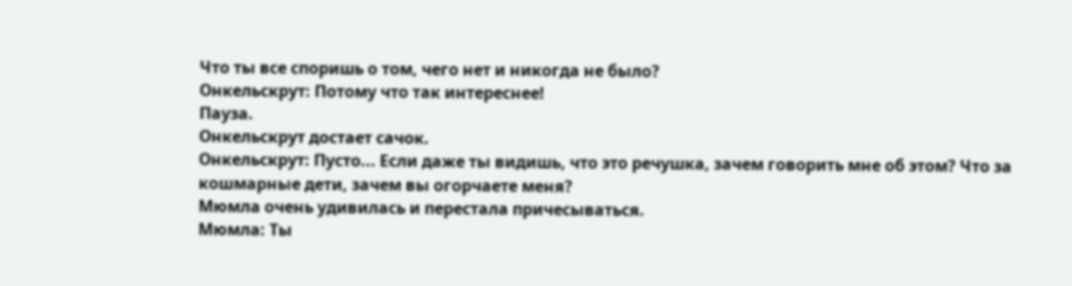Что ты все споришь о том, чего нет и никогда не было?
Онкельскрут: Потому что так интереснее!
Пауза.
Онкельскрут достает сачок.
Онкельскрут: Пусто... Если даже ты видишь, что это речушка, зачем говорить мне об этом? Что за кошмарные дети, зачем вы огорчаете меня?
Мюмла очень удивилась и перестала причесываться.
Мюмла: Ты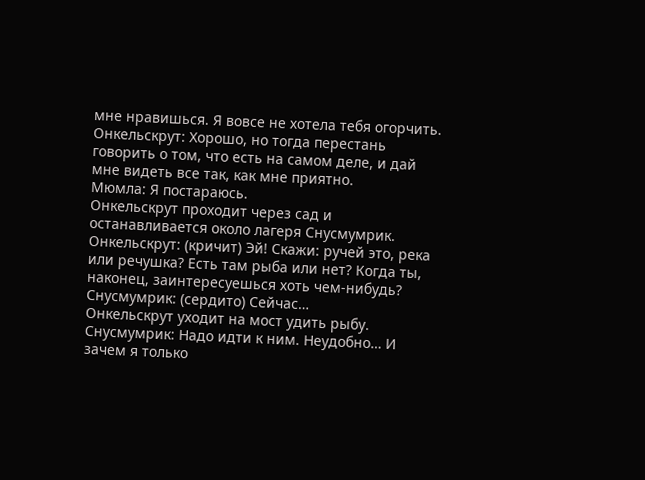мне нравишься. Я вовсе не хотела тебя огорчить.
Онкельскрут: Хорошо, но тогда перестань говорить о том, что есть на самом деле, и дай мне видеть все так, как мне приятно.
Мюмла: Я постараюсь.
Онкельскрут проходит через сад и останавливается около лагеря Снусмумрик.
Онкельскрут: (кричит) Эй! Скажи: ручей это, река или речушка? Есть там рыба или нет? Когда ты, наконец, заинтересуешься хоть чем-нибудь?
Снусмумрик: (сердито) Сейчас…
Онкельскрут уходит на мост удить рыбу.
Снусмумрик: Надо идти к ним. Неудобно… И зачем я только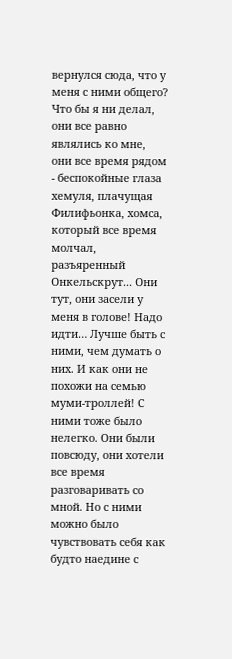вернулся сюда, что у меня с ними общего? Что бы я ни делал, они все равно являлись ко мне, они все время рядом - беспокойные глаза хемуля, плачущая Филифьонка, хомса, который все время молчал, разъяренный Онкельскрут... Они тут, они засели у меня в голове! Надо идти… Лучше быть с ними, чем думать о них. И как они не похожи на семью муми-троллей! С ними тоже было нелегко. Они были повсюду, они хотели все время разговаривать со мной. Но с ними можно было чувствовать себя как будто наедине с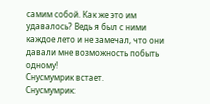самим собой. Как же это им удавалось? Ведь я был с ними каждое лето и не замечал, что они давали мне возможность побыть одному!
Снусмумрик встает.
Снусмумрик: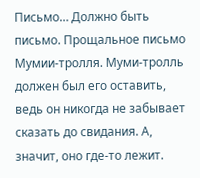Письмо… Должно быть письмо. Прощальное письмо Мумии-тролля. Муми-тролль должен был его оставить, ведь он никогда не забывает сказать до свидания. А, значит, оно где-то лежит.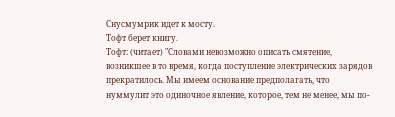Снусмумрик идет к мосту.
Тофт берет книгу.
Тофт: (читает) "Словами невозможно описать смятение, возникшее в то время, когда поступление электрических зарядов прекратилось. Мы имеем основание предполагать, что нуммулит это одиночное явление, которое, тем не менее, мы по-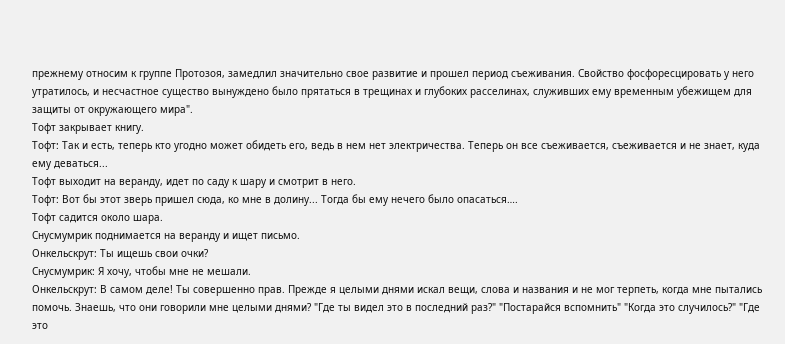прежнему относим к группе Протозоя, замедлил значительно свое развитие и прошел период съеживания. Свойство фосфоресцировать у него утратилось, и несчастное существо вынуждено было прятаться в трещинах и глубоких расселинах, служивших ему временным убежищем для защиты от окружающего мира".
Тофт закрывает книгу.
Тофт: Так и есть, теперь кто угодно может обидеть его, ведь в нем нет электричества. Теперь он все съеживается, съеживается и не знает, куда ему деваться...
Тофт выходит на веранду, идет по саду к шару и смотрит в него.
Тофт: Вот бы этот зверь пришел сюда, ко мне в долину... Тогда бы ему нечего было опасаться….
Тофт садится около шара.
Снусмумрик поднимается на веранду и ищет письмо.
Онкельскрут: Ты ищешь свои очки?
Снусмумрик: Я хочу, чтобы мне не мешали.
Онкельскрут: В самом деле! Ты совершенно прав. Прежде я целыми днями искал вещи, слова и названия и не мог терпеть, когда мне пытались помочь. Знаешь, что они говорили мне целыми днями? "Где ты видел это в последний раз?" "Постарайся вспомнить" "Когда это случилось?" "Где это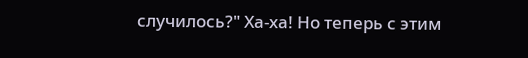случилось?" Ха-ха! Но теперь с этим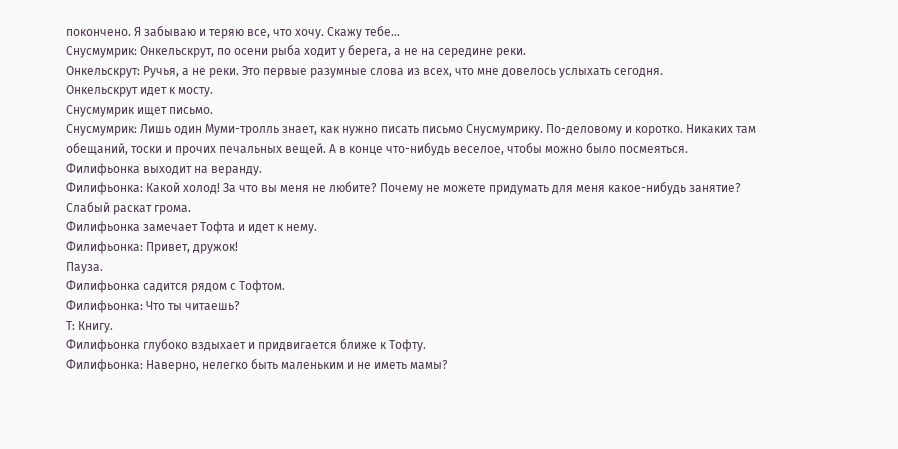покончено. Я забываю и теряю все, что хочу. Скажу тебе...
Снусмумрик: Онкельскрут, по осени рыба ходит у берега, а не на середине реки.
Онкельскрут: Ручья, а не реки. Это первые разумные слова из всех, что мне довелось услыхать сегодня.
Онкельскрут идет к мосту.
Снусмумрик ищет письмо.
Снусмумрик: Лишь один Муми-тролль знает, как нужно писать письмо Снусмумрику. По-деловому и коротко. Никаких там обещаний, тоски и прочих печальных вещей. А в конце что-нибудь веселое, чтобы можно было посмеяться.
Филифьонка выходит на веранду.
Филифьонка: Какой холод! За что вы меня не любите? Почему не можете придумать для меня какое-нибудь занятие?
Слабый раскат грома.
Филифьонка замечает Тофта и идет к нему.
Филифьонка: Привет, дружок!
Пауза.
Филифьонка садится рядом с Тофтом.
Филифьонка: Что ты читаешь?
Т: Книгу.
Филифьонка глубоко вздыхает и придвигается ближе к Тофту.
Филифьонка: Наверно, нелегко быть маленьким и не иметь мамы?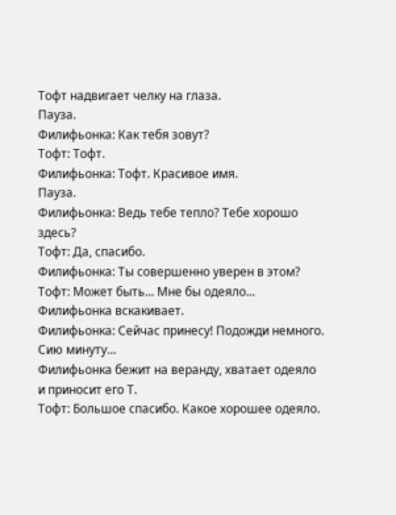Тофт надвигает челку на глаза.
Пауза.
Филифьонка: Как тебя зовут?
Тофт: Тофт.
Филифьонка: Тофт. Красивое имя.
Пауза.
Филифьонка: Ведь тебе тепло? Тебе хорошо здесь?
Тофт: Да, спасибо.
Филифьонка: Ты совершенно уверен в этом?
Тофт: Может быть... Мне бы одеяло...
Филифьонка вскакивает.
Филифьонка: Сейчас принесу! Подожди немного. Сию минуту...
Филифьонка бежит на веранду, хватает одеяло и приносит его Т.
Тофт: Большое спасибо. Какое хорошее одеяло.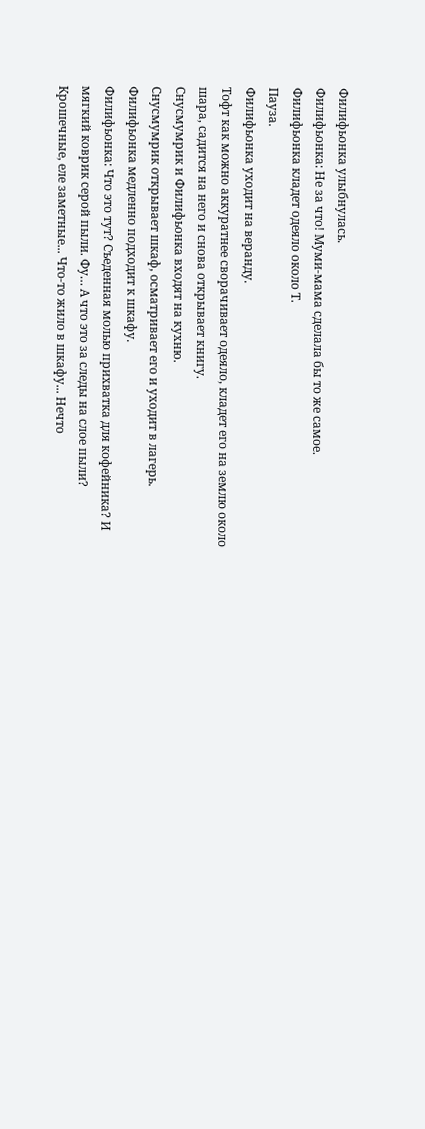Филифьонка улыбнулась.
Филифьонка: Не за что! Муми-мама сделала бы то же самое.
Филифьонка кладет одеяло около Т.
Пауза.
Филифьонка уходит на веранду.
Тофт как можно аккуратнее сворачивает одеяло, кладет его на землю около шара, садится на него и снова открывает книгу.
Снусмумрик и Филифьонка входят на кухню.
Снусмумрик открывает шкаф, осматривает его и уходит в лагерь.
Филифьонка медленно подходит к шкафу.
Филифьонка: Что это тут? Съеденная молью прихватка для кофейника? И мягкий коврик серой пыли. Фу… А что это за следы на слое пыли? Крошечные, еле заметные... Что-то жило в шкафу... Нечто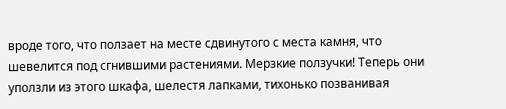вроде того, что ползает на месте сдвинутого с места камня, что шевелится под сгнившими растениями. Мерзкие ползучки! Теперь они уползли из этого шкафа, шелестя лапками, тихонько позванивая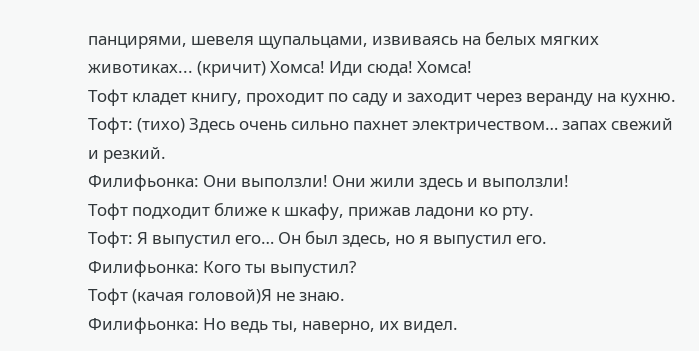панцирями, шевеля щупальцами, извиваясь на белых мягких животиках... (кричит) Хомса! Иди сюда! Хомса!
Тофт кладет книгу, проходит по саду и заходит через веранду на кухню.
Тофт: (тихо) Здесь очень сильно пахнет электричеством… запах свежий и резкий.
Филифьонка: Они выползли! Они жили здесь и выползли!
Тофт подходит ближе к шкафу, прижав ладони ко рту.
Тофт: Я выпустил его… Он был здесь, но я выпустил его.
Филифьонка: Кого ты выпустил?
Тофт (качая головой)Я не знаю.
Филифьонка: Но ведь ты, наверно, их видел.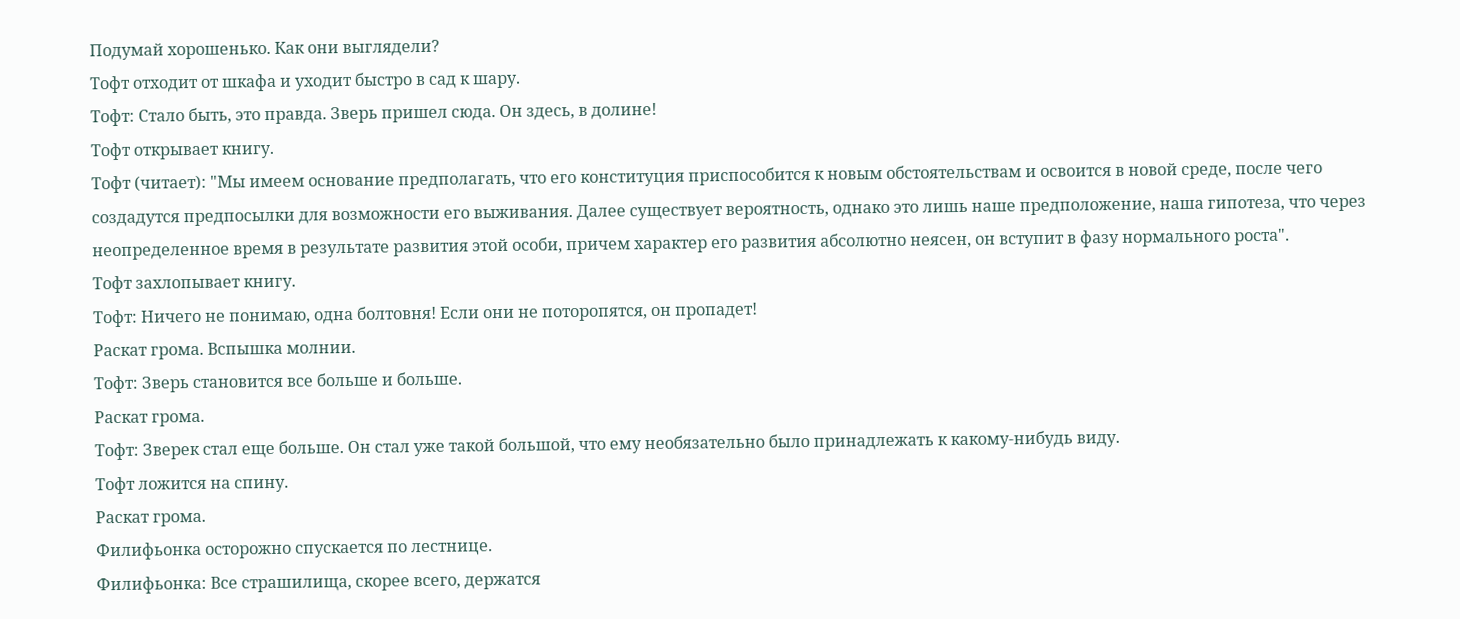Подумай хорошенько. Как они выглядели?
Тофт отходит от шкафа и уходит быстро в сад к шару.
Тофт: Стало быть, это правда. Зверь пришел сюда. Он здесь, в долине!
Тофт открывает книгу.
Тофт (читает): "Мы имеем основание предполагать, что его конституция приспособится к новым обстоятельствам и освоится в новой среде, после чего создадутся предпосылки для возможности его выживания. Далее существует вероятность, однако это лишь наше предположение, наша гипотеза, что через неопределенное время в результате развития этой особи, причем характер его развития абсолютно неясен, он вступит в фазу нормального роста".
Тофт захлопывает книгу.
Тофт: Ничего не понимаю, одна болтовня! Если они не поторопятся, он пропадет!
Раскат грома. Вспышка молнии.
Тофт: Зверь становится все больше и больше.
Раскат грома.
Тофт: Зверек стал еще больше. Он стал уже такой большой, что ему необязательно было принадлежать к какому-нибудь виду.
Тофт ложится на спину.
Раскат грома.
Филифьонка осторожно спускается по лестнице.
Филифьонка: Все страшилища, скорее всего, держатся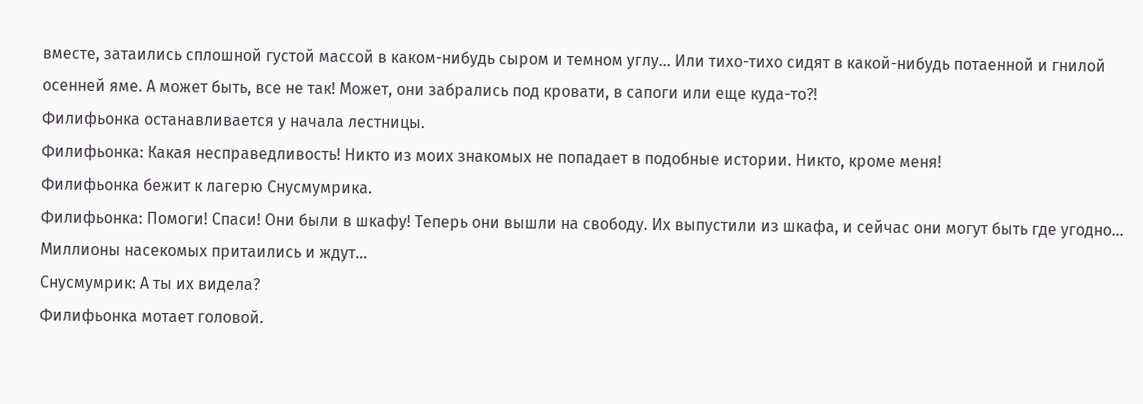вместе, затаились сплошной густой массой в каком-нибудь сыром и темном углу... Или тихо-тихо сидят в какой-нибудь потаенной и гнилой осенней яме. А может быть, все не так! Может, они забрались под кровати, в сапоги или еще куда-то?!
Филифьонка останавливается у начала лестницы.
Филифьонка: Какая несправедливость! Никто из моих знакомых не попадает в подобные истории. Никто, кроме меня!
Филифьонка бежит к лагерю Снусмумрика.
Филифьонка: Помоги! Спаси! Они были в шкафу! Теперь они вышли на свободу. Их выпустили из шкафа, и сейчас они могут быть где угодно... Миллионы насекомых притаились и ждут...
Снусмумрик: А ты их видела?
Филифьонка мотает головой.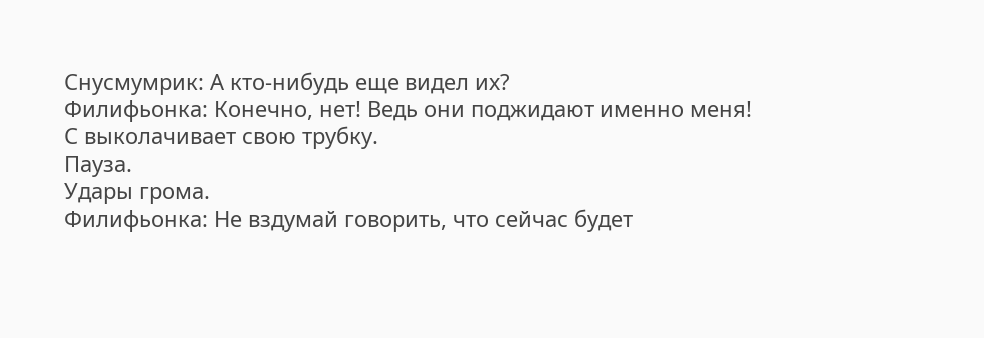Снусмумрик: А кто-нибудь еще видел их?
Филифьонка: Конечно, нет! Ведь они поджидают именно меня!
С выколачивает свою трубку.
Пауза.
Удары грома.
Филифьонка: Не вздумай говорить, что сейчас будет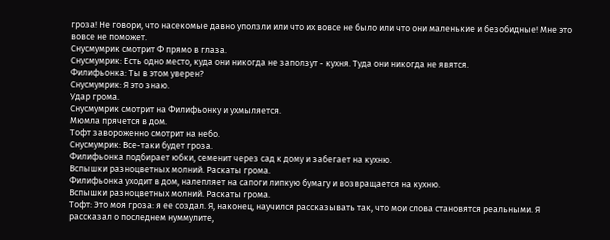гроза! Не говори, что насекомые давно уползли или что их вовсе не было или что они маленькие и безобидные! Мне это вовсе не поможет.
Снусмумрик смотрит Ф прямо в глаза.
Снусмумрик: Есть одно место, куда они никогда не заползут - кухня. Туда они никогда не явятся.
Филифьонка: Ты в этом уверен?
Снусмумрик: Я это знаю.
Удар грома.
Снусмумрик смотрит на Филифьонку и ухмыляется.
Мюмла прячется в дом.
Тофт завороженно смотрит на небо.
Снусмумрик: Все-таки будет гроза.
Филифьонка подбирает юбки, семенит через сад к дому и забегает на кухню.
Вспышки разноцветных молний. Раскаты грома.
Филифьонка уходит в дом, налепляет на сапоги липкую бумагу и возвращается на кухню.
Вспышки разноцветных молний. Раскаты грома.
Тофт: Это моя гроза: я ее создал. Я, наконец, научился рассказывать так, что мои слова становятся реальными. Я рассказал о последнем нуммулите,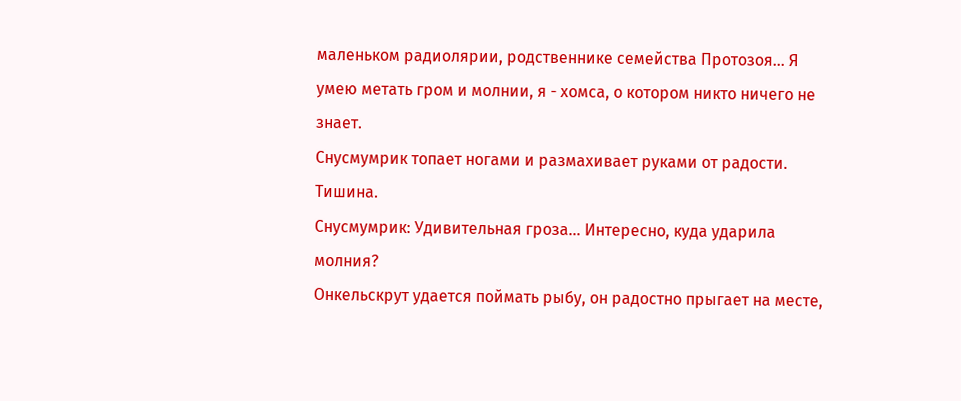маленьком радиолярии, родственнике семейства Протозоя... Я умею метать гром и молнии, я - хомса, о котором никто ничего не знает.
Снусмумрик топает ногами и размахивает руками от радости.
Тишина.
Снусмумрик: Удивительная гроза… Интересно, куда ударила молния?
Онкельскрут удается поймать рыбу, он радостно прыгает на месте,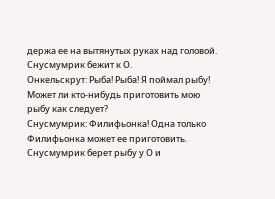держа ее на вытянутых руках над головой.
Снусмумрик бежит к О.
Онкельскрут: Рыба! Рыба! Я поймал рыбу! Может ли кто-нибудь приготовить мою рыбу как следует?
Снусмумрик: Филифьонка! Одна только Филифьонка может ее приготовить.
Снусмумрик берет рыбу у О и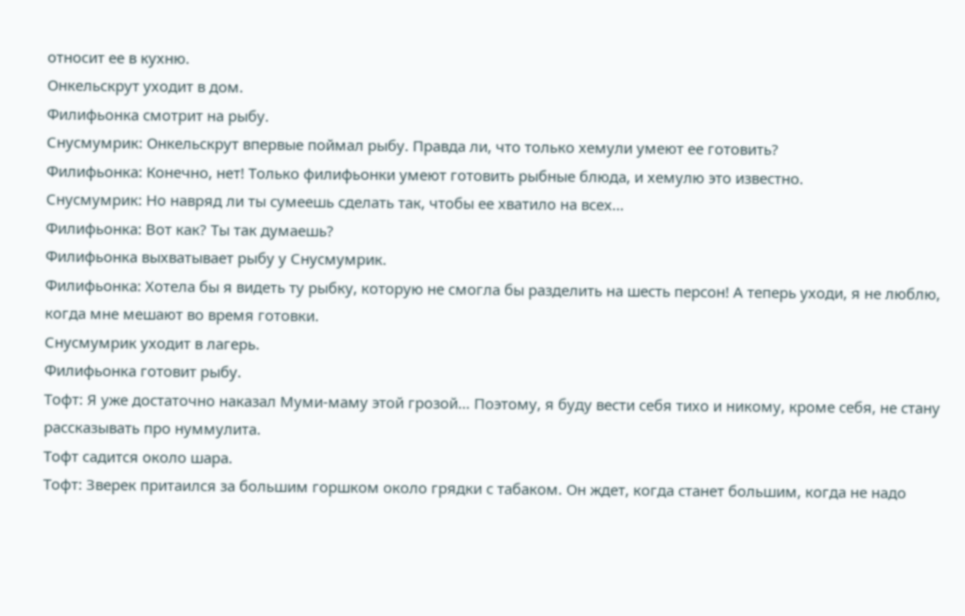относит ее в кухню.
Онкельскрут уходит в дом.
Филифьонка смотрит на рыбу.
Снусмумрик: Онкельскрут впервые поймал рыбу. Правда ли, что только хемули умеют ее готовить?
Филифьонка: Конечно, нет! Только филифьонки умеют готовить рыбные блюда, и хемулю это известно.
Снусмумрик: Но навряд ли ты сумеешь сделать так, чтобы ее хватило на всех…
Филифьонка: Вот как? Ты так думаешь?
Филифьонка выхватывает рыбу у Снусмумрик.
Филифьонка: Хотела бы я видеть ту рыбку, которую не смогла бы разделить на шесть персон! А теперь уходи, я не люблю, когда мне мешают во время готовки.
Снусмумрик уходит в лагерь.
Филифьонка готовит рыбу.
Тофт: Я уже достаточно наказал Муми-маму этой грозой… Поэтому, я буду вести себя тихо и никому, кроме себя, не стану рассказывать про нуммулита.
Тофт садится около шара.
Тофт: Зверек притаился за большим горшком около грядки с табаком. Он ждет, когда станет большим, когда не надо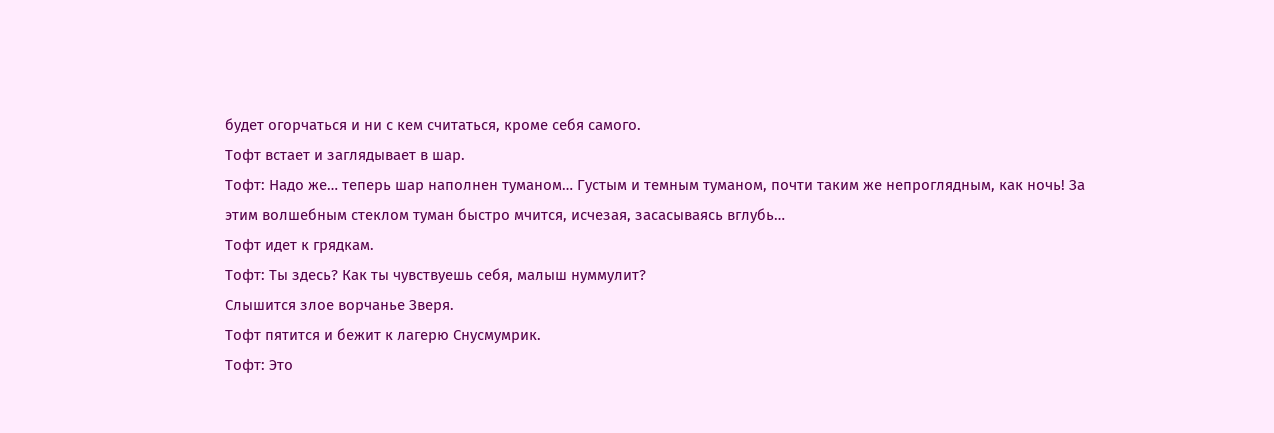будет огорчаться и ни с кем считаться, кроме себя самого.
Тофт встает и заглядывает в шар.
Тофт: Надо же… теперь шар наполнен туманом… Густым и темным туманом, почти таким же непроглядным, как ночь! За этим волшебным стеклом туман быстро мчится, исчезая, засасываясь вглубь…
Тофт идет к грядкам.
Тофт: Ты здесь? Как ты чувствуешь себя, малыш нуммулит?
Слышится злое ворчанье Зверя.
Тофт пятится и бежит к лагерю Снусмумрик.
Тофт: Это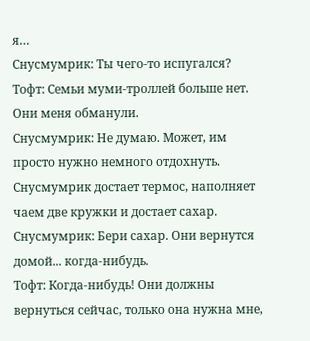я…
Снусмумрик: Ты чего-то испугался?
Тофт: Семьи муми-троллей больше нет. Они меня обманули.
Снусмумрик: Не думаю. Может, им просто нужно немного отдохнуть.
Снусмумрик достает термос, наполняет чаем две кружки и достает сахар.
Снусмумрик: Бери сахар. Они вернутся домой... когда-нибудь.
Тофт: Когда-нибудь! Они должны вернуться сейчас, только она нужна мне,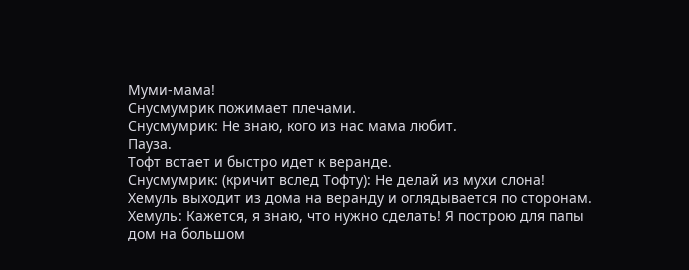Муми-мама!
Снусмумрик пожимает плечами.
Снусмумрик: Не знаю, кого из нас мама любит.
Пауза.
Тофт встает и быстро идет к веранде.
Снусмумрик: (кричит вслед Тофту): Не делай из мухи слона!
Хемуль выходит из дома на веранду и оглядывается по сторонам.
Хемуль: Кажется, я знаю, что нужно сделать! Я построю для папы дом на большом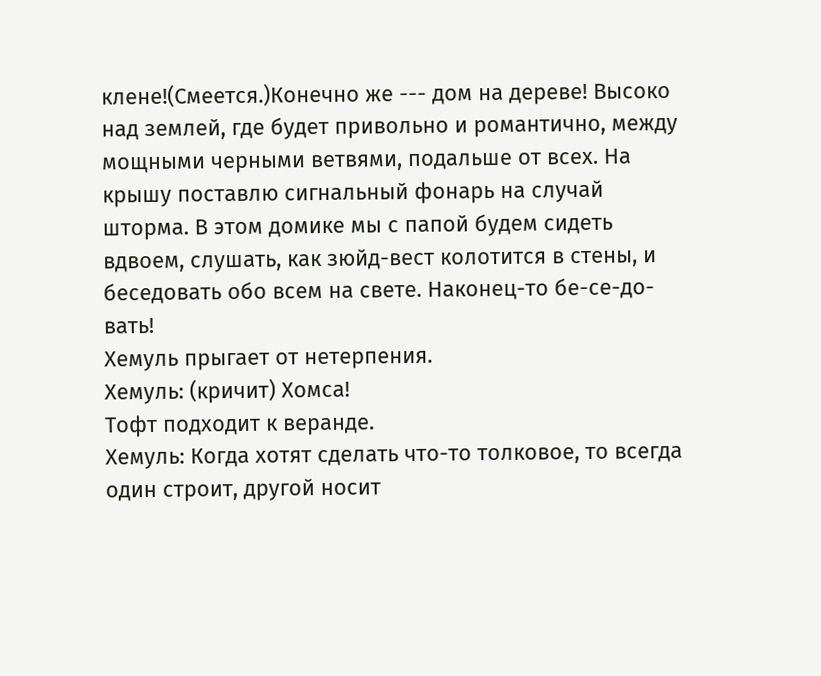клене!(Смеется.)Конечно же --- дом на дереве! Высоко над землей, где будет привольно и романтично, между мощными черными ветвями, подальше от всех. На крышу поставлю сигнальный фонарь на случай шторма. В этом домике мы с папой будем сидеть вдвоем, слушать, как зюйд-вест колотится в стены, и беседовать обо всем на свете. Наконец-то бе-се-до-вать!
Хемуль прыгает от нетерпения.
Хемуль: (кричит) Хомса!
Тофт подходит к веранде.
Хемуль: Когда хотят сделать что-то толковое, то всегда один строит, другой носит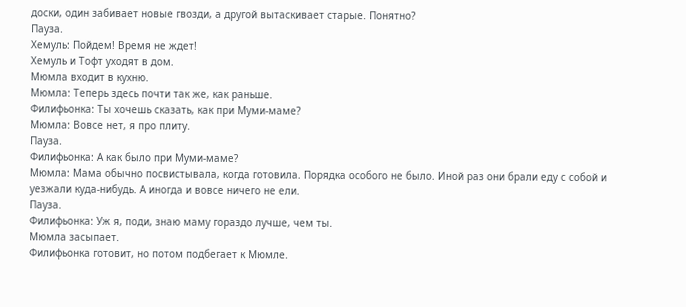доски, один забивает новые гвозди, а другой вытаскивает старые. Понятно?
Пауза.
Хемуль: Пойдем! Время не ждет!
Хемуль и Тофт уходят в дом.
Мюмла входит в кухню.
Мюмла: Теперь здесь почти так же, как раньше.
Филифьонка: Ты хочешь сказать, как при Муми-маме?
Мюмла: Вовсе нет, я про плиту.
Пауза.
Филифьонка: А как было при Муми-маме?
Мюмла: Мама обычно посвистывала, когда готовила. Порядка особого не было. Иной раз они брали еду с собой и уезжали куда-нибудь. А иногда и вовсе ничего не ели.
Пауза.
Филифьонка: Уж я, поди, знаю маму гораздо лучше, чем ты.
Мюмла засыпает.
Филифьонка готовит, но потом подбегает к Мюмле.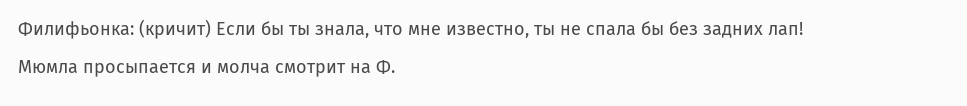Филифьонка: (кричит) Если бы ты знала, что мне известно, ты не спала бы без задних лап!
Мюмла просыпается и молча смотрит на Ф.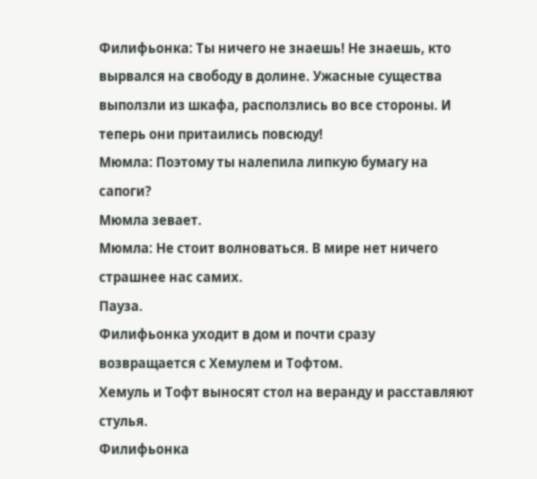Филифьонка: Ты ничего не знаешь! Не знаешь, кто вырвался на свободу в долине. Ужасные существа выползли из шкафа, расползлись во все стороны. И теперь они притаились повсюду!
Мюмла: Поэтому ты налепила липкую бумагу на сапоги?
Мюмла зевает.
Мюмла: Не стоит волноваться. В мире нет ничего страшнее нас самих.
Пауза.
Филифьонка уходит в дом и почти сразу возвращается с Хемулем и Тофтом.
Хемуль и Тофт выносят стол на веранду и расставляют стулья.
Филифьонка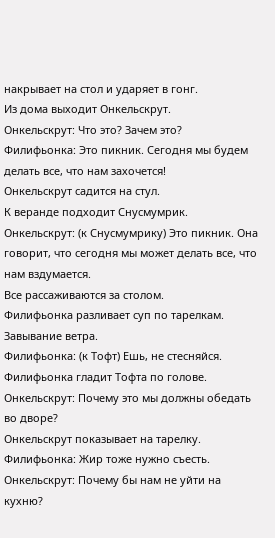накрывает на стол и ударяет в гонг.
Из дома выходит Онкельскрут.
Онкельскрут: Что это? Зачем это?
Филифьонка: Это пикник. Сегодня мы будем делать все, что нам захочется!
Онкельскрут садится на стул.
К веранде подходит Снусмумрик.
Онкельскрут: (к Снусмумрику) Это пикник. Она говорит, что сегодня мы может делать все, что нам вздумается.
Все рассаживаются за столом.
Филифьонка разливает суп по тарелкам.
Завывание ветра.
Филифьонка: (к Тофт) Ешь, не стесняйся.
Филифьонка гладит Тофта по голове.
Онкельскрут: Почему это мы должны обедать во дворе?
Онкельскрут показывает на тарелку.
Филифьонка: Жир тоже нужно съесть.
Онкельскрут: Почему бы нам не уйти на кухню?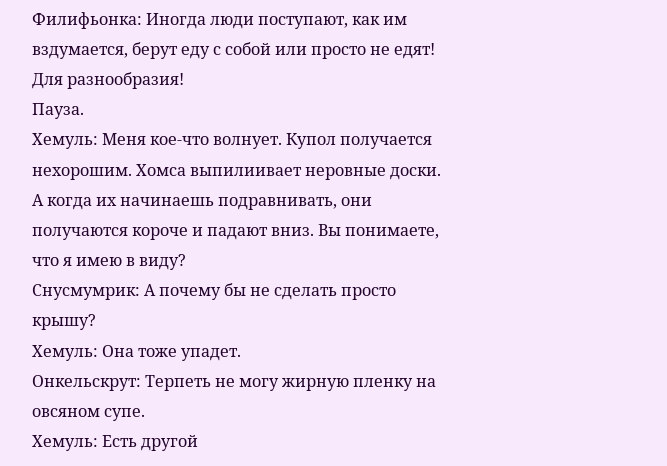Филифьонка: Иногда люди поступают, как им вздумается, берут еду с собой или просто не едят! Для разнообразия!
Пауза.
Хемуль: Меня кое-что волнует. Купол получается нехорошим. Хомса выпилиивает неровные доски. А когда их начинаешь подравнивать, они получаются короче и падают вниз. Вы понимаете, что я имею в виду?
Снусмумрик: А почему бы не сделать просто крышу?
Хемуль: Она тоже упадет.
Онкельскрут: Терпеть не могу жирную пленку на овсяном супе.
Хемуль: Есть другой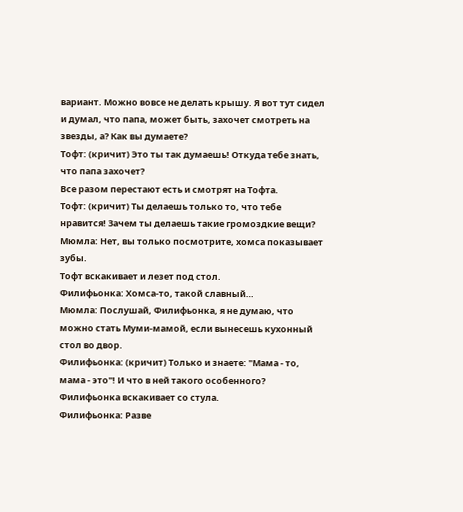вариант. Можно вовсе не делать крышу. Я вот тут сидел и думал, что папа, может быть, захочет смотреть на звезды, а? Как вы думаете?
Тофт: (кричит) Это ты так думаешь! Откуда тебе знать, что папа захочет?
Все разом перестают есть и смотрят на Тофта.
Тофт: (кричит) Ты делаешь только то, что тебе нравится! Зачем ты делаешь такие громоздкие вещи?
Мюмла: Нет, вы только посмотрите, хомса показывает зубы.
Тофт вскакивает и лезет под стол.
Филифьонка: Хомса-то, такой славный…
Мюмла: Послушай, Филифьонка, я не думаю, что можно стать Муми-мамой, если вынесешь кухонный стол во двор.
Филифьонка: (кричит) Только и знаете: "Мама - то, мама - это"! И что в ней такого особенного?
Филифьонка вскакивает со стула.
Филифьонка: Разве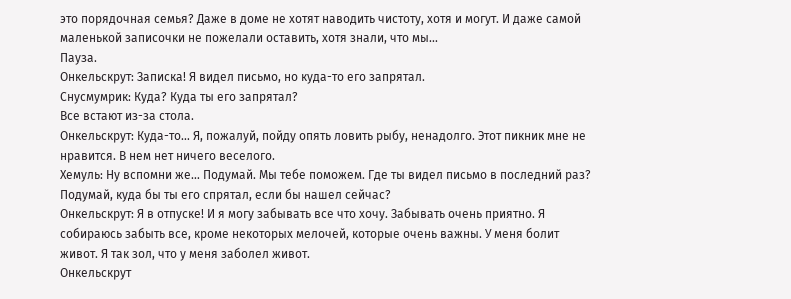это порядочная семья? Даже в доме не хотят наводить чистоту, хотя и могут. И даже самой маленькой записочки не пожелали оставить, хотя знали, что мы...
Пауза.
Онкельскрут: Записка! Я видел письмо, но куда-то его запрятал.
Снусмумрик: Куда? Куда ты его запрятал?
Все встают из-за стола.
Онкельскрут: Куда-то… Я, пожалуй, пойду опять ловить рыбу, ненадолго. Этот пикник мне не нравится. В нем нет ничего веселого.
Хемуль: Ну вспомни же… Подумай. Мы тебе поможем. Где ты видел письмо в последний раз? Подумай, куда бы ты его спрятал, если бы нашел сейчас?
Онкельскрут: Я в отпуске! И я могу забывать все что хочу. Забывать очень приятно. Я собираюсь забыть все, кроме некоторых мелочей, которые очень важны. У меня болит живот. Я так зол, что у меня заболел живот.
Онкельскрут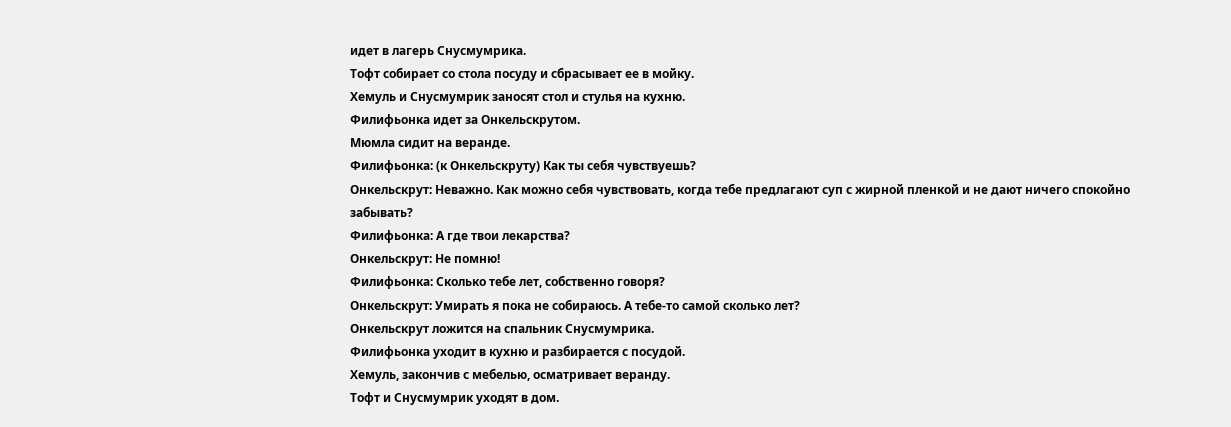идет в лагерь Снусмумрика.
Тофт собирает со стола посуду и сбрасывает ее в мойку.
Хемуль и Снусмумрик заносят стол и стулья на кухню.
Филифьонка идет за Онкельскрутом.
Мюмла сидит на веранде.
Филифьонка: (к Онкельскруту) Как ты себя чувствуешь?
Онкельскрут: Неважно. Как можно себя чувствовать, когда тебе предлагают суп с жирной пленкой и не дают ничего спокойно забывать?
Филифьонка: А где твои лекарства?
Онкельскрут: Не помню!
Филифьонка: Сколько тебе лет, собственно говоря?
Онкельскрут: Умирать я пока не собираюсь. А тебе-то самой сколько лет?
Онкельскрут ложится на спальник Снусмумрика.
Филифьонка уходит в кухню и разбирается с посудой.
Хемуль, закончив с мебелью, осматривает веранду.
Тофт и Снусмумрик уходят в дом.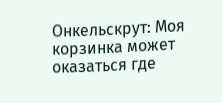Онкельскрут: Моя корзинка может оказаться где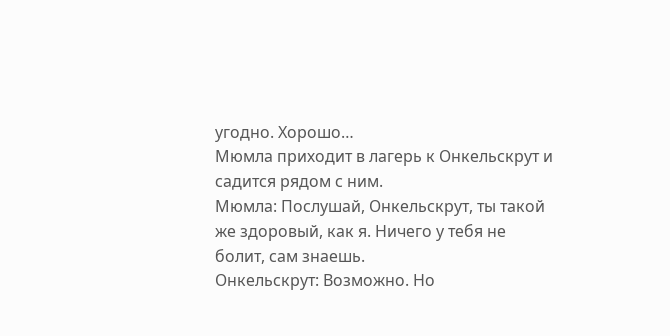угодно. Хорошо…
Мюмла приходит в лагерь к Онкельскрут и садится рядом с ним.
Мюмла: Послушай, Онкельскрут, ты такой же здоровый, как я. Ничего у тебя не болит, сам знаешь.
Онкельскрут: Возможно. Но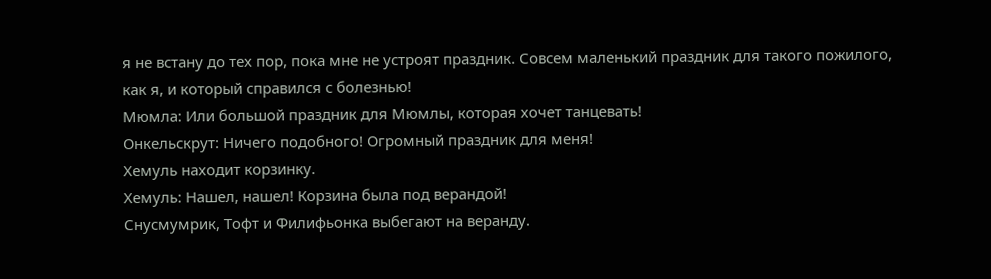я не встану до тех пор, пока мне не устроят праздник. Совсем маленький праздник для такого пожилого, как я, и который справился с болезнью!
Мюмла: Или большой праздник для Мюмлы, которая хочет танцевать!
Онкельскрут: Ничего подобного! Огромный праздник для меня!
Хемуль находит корзинку.
Хемуль: Нашел, нашел! Корзина была под верандой!
Снусмумрик, Тофт и Филифьонка выбегают на веранду.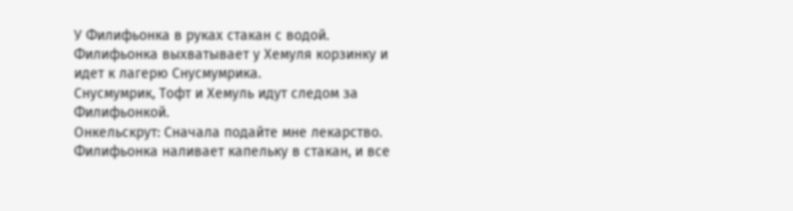У Филифьонка в руках стакан с водой.
Филифьонка выхватывает у Хемуля корзинку и идет к лагерю Снусмумрика.
Снусмумрик, Тофт и Хемуль идут следом за Филифьонкой.
Онкельскрут: Сначала подайте мне лекарство.
Филифьонка наливает капельку в стакан, и все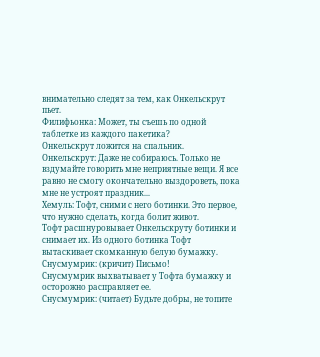внимательно следят за тем, как Онкельскрут пьет.
Филифьонка: Может, ты съешь по одной таблетке из каждого пакетика?
Онкельскрут ложится на спальник.
Онкельскрут: Даже не собираюсь. Только не вздумайте говорить мне неприятные вещи. Я все равно не смогу окончательно выздороветь, пока мне не устроят праздник...
Хемуль: Тофт, сними с него ботинки. Это первое, что нужно сделать, когда болит живот.
Тофт расшнуровывает Онкельскруту ботинки и снимает их. Из одного ботинка Тофт вытаскивает скомканную белую бумажку.
Снусмумрик: (кричит) Письмо!
Снусмумрик выхватывает у Тофта бумажку и осторожно расправляет ее.
Снусмумрик: (читает) Будьте добры, не топите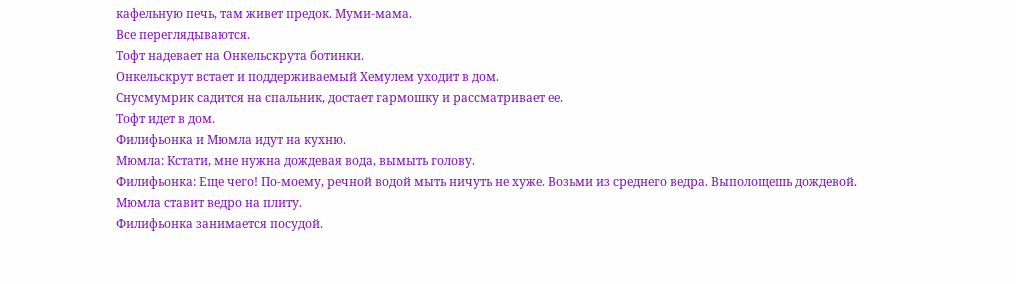кафельную печь, там живет предок. Муми-мама.
Все переглядываются.
Тофт надевает на Онкельскрута ботинки.
Онкельскрут встает и поддерживаемый Хемулем уходит в дом.
Снусмумрик садится на спальник, достает гармошку и рассматривает ее.
Тофт идет в дом.
Филифьонка и Мюмла идут на кухню.
Мюмла: Кстати, мне нужна дождевая вода, вымыть голову.
Филифьонка: Еще чего! По-моему, речной водой мыть ничуть не хуже. Возьми из среднего ведра. Выполощешь дождевой.
Мюмла ставит ведро на плиту.
Филифьонка занимается посудой.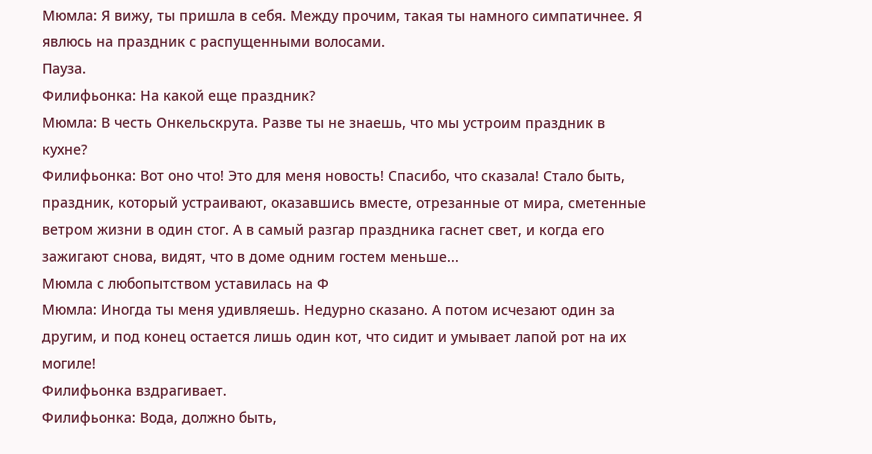Мюмла: Я вижу, ты пришла в себя. Между прочим, такая ты намного симпатичнее. Я явлюсь на праздник с распущенными волосами.
Пауза.
Филифьонка: На какой еще праздник?
Мюмла: В честь Онкельскрута. Разве ты не знаешь, что мы устроим праздник в кухне?
Филифьонка: Вот оно что! Это для меня новость! Спасибо, что сказала! Стало быть, праздник, который устраивают, оказавшись вместе, отрезанные от мира, сметенные ветром жизни в один стог. А в самый разгар праздника гаснет свет, и когда его зажигают снова, видят, что в доме одним гостем меньше...
Мюмла с любопытством уставилась на Ф
Мюмла: Иногда ты меня удивляешь. Недурно сказано. А потом исчезают один за другим, и под конец остается лишь один кот, что сидит и умывает лапой рот на их могиле!
Филифьонка вздрагивает.
Филифьонка: Вода, должно быть,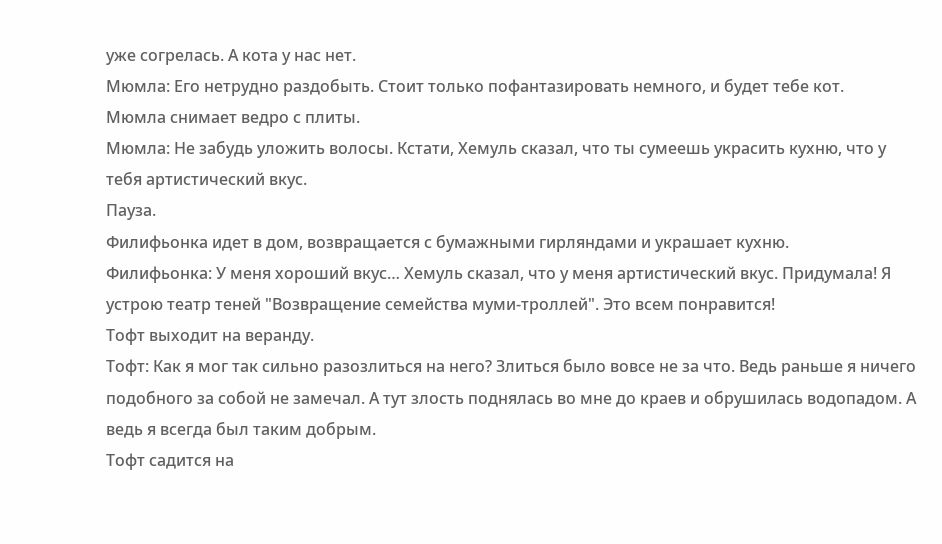уже согрелась. А кота у нас нет.
Мюмла: Его нетрудно раздобыть. Стоит только пофантазировать немного, и будет тебе кот.
Мюмла снимает ведро с плиты.
Мюмла: Не забудь уложить волосы. Кстати, Хемуль сказал, что ты сумеешь украсить кухню, что у тебя артистический вкус.
Пауза.
Филифьонка идет в дом, возвращается с бумажными гирляндами и украшает кухню.
Филифьонка: У меня хороший вкус… Хемуль сказал, что у меня артистический вкус. Придумала! Я устрою театр теней "Возвращение семейства муми-троллей". Это всем понравится!
Тофт выходит на веранду.
Тофт: Как я мог так сильно разозлиться на него? Злиться было вовсе не за что. Ведь раньше я ничего подобного за собой не замечал. А тут злость поднялась во мне до краев и обрушилась водопадом. А ведь я всегда был таким добрым.
Тофт садится на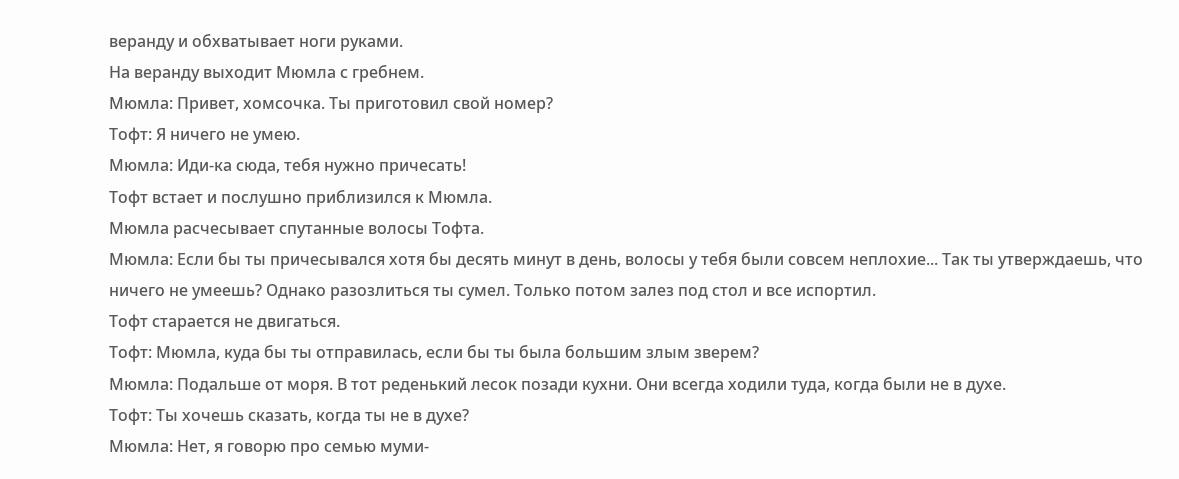веранду и обхватывает ноги руками.
На веранду выходит Мюмла с гребнем.
Мюмла: Привет, хомсочка. Ты приготовил свой номер?
Тофт: Я ничего не умею.
Мюмла: Иди-ка сюда, тебя нужно причесать!
Тофт встает и послушно приблизился к Мюмла.
Мюмла расчесывает спутанные волосы Тофта.
Мюмла: Если бы ты причесывался хотя бы десять минут в день, волосы у тебя были совсем неплохие... Так ты утверждаешь, что ничего не умеешь? Однако разозлиться ты сумел. Только потом залез под стол и все испортил.
Тофт старается не двигаться.
Тофт: Мюмла, куда бы ты отправилась, если бы ты была большим злым зверем?
Мюмла: Подальше от моря. В тот реденький лесок позади кухни. Они всегда ходили туда, когда были не в духе.
Тофт: Ты хочешь сказать, когда ты не в духе?
Мюмла: Нет, я говорю про семью муми-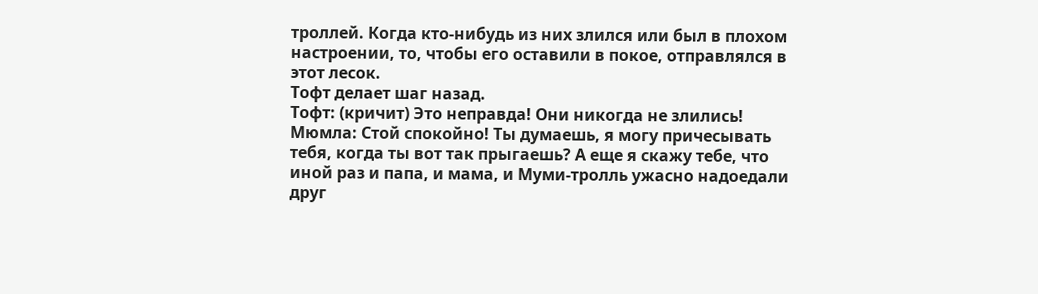троллей. Когда кто-нибудь из них злился или был в плохом настроении, то, чтобы его оставили в покое, отправлялся в этот лесок.
Тофт делает шаг назад.
Тофт: (кричит) Это неправда! Они никогда не злились!
Мюмла: Стой спокойно! Ты думаешь, я могу причесывать тебя, когда ты вот так прыгаешь? А еще я скажу тебе, что иной раз и папа, и мама, и Муми-тролль ужасно надоедали друг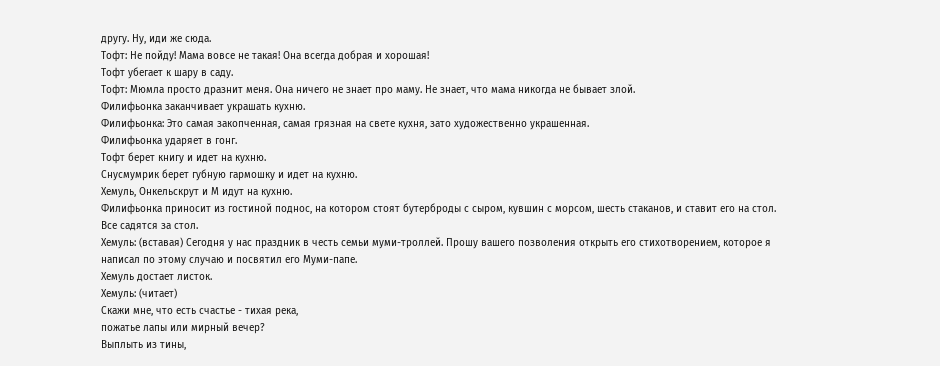другу. Ну, иди же сюда.
Тофт: Не пойду! Мама вовсе не такая! Она всегда добрая и хорошая!
Тофт убегает к шару в саду.
Тофт: Мюмла просто дразнит меня. Она ничего не знает про маму. Не знает, что мама никогда не бывает злой.
Филифьонка заканчивает украшать кухню.
Филифьонка: Это самая закопченная, самая грязная на свете кухня, зато художественно украшенная.
Филифьонка ударяет в гонг.
Тофт берет книгу и идет на кухню.
Снусмумрик берет губную гармошку и идет на кухню.
Хемуль, Онкельскрут и М идут на кухню.
Филифьонка приносит из гостиной поднос, на котором стоят бутерброды с сыром, кувшин с морсом, шесть стаканов, и ставит его на стол.
Все садятся за стол.
Хемуль: (вставая) Сегодня у нас праздник в честь семьи муми-троллей. Прошу вашего позволения открыть его стихотворением, которое я написал по этому случаю и посвятил его Муми-папе.
Хемуль достает листок.
Хемуль: (читает)
Скажи мне, что есть счастье - тихая река,
пожатье лапы или мирный вечер?
Выплыть из тины,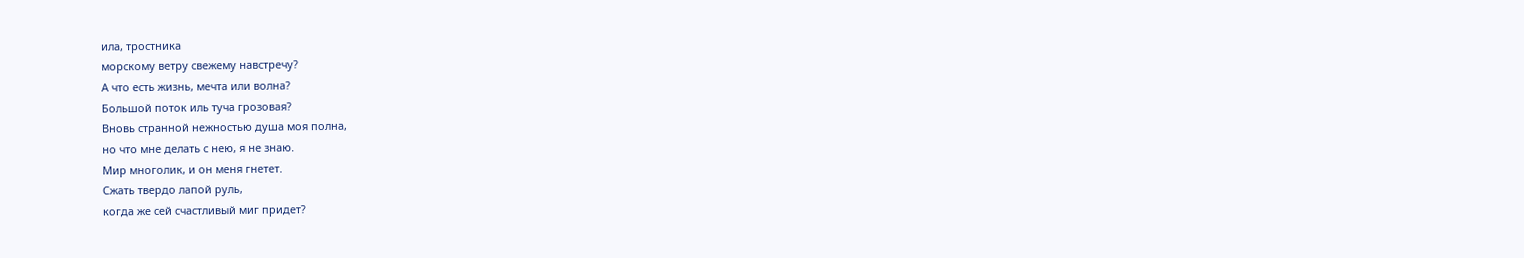ила, тростника
морскому ветру свежему навстречу?
А что есть жизнь, мечта или волна?
Большой поток иль туча грозовая?
Вновь странной нежностью душа моя полна,
но что мне делать с нею, я не знаю.
Мир многолик, и он меня гнетет.
Сжать твердо лапой руль,
когда же сей счастливый миг придет?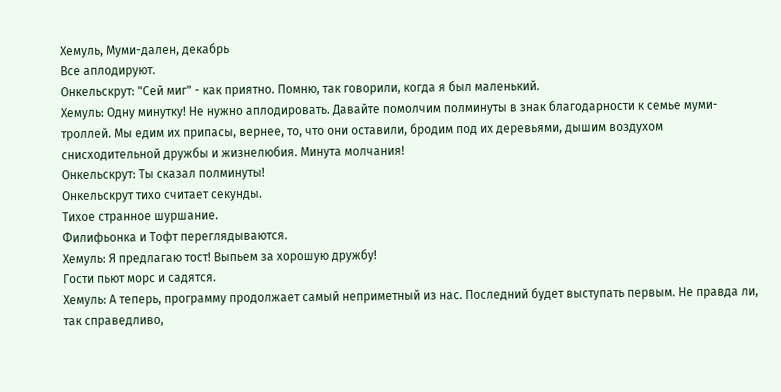Хемуль, Муми-дален, декабрь
Все аплодируют.
Онкельскрут: "Сей миг" - как приятно. Помню, так говорили, когда я был маленький.
Хемуль: Одну минутку! Не нужно аплодировать. Давайте помолчим полминуты в знак благодарности к семье муми-троллей. Мы едим их припасы, вернее, то, что они оставили, бродим под их деревьями, дышим воздухом снисходительной дружбы и жизнелюбия. Минута молчания!
Онкельскрут: Ты сказал полминуты!
Онкельскрут тихо считает секунды.
Тихое странное шуршание.
Филифьонка и Тофт переглядываются.
Хемуль: Я предлагаю тост! Выпьем за хорошую дружбу!
Гости пьют морс и садятся.
Хемуль: А теперь, программу продолжает самый неприметный из нас. Последний будет выступать первым. Не правда ли, так справедливо,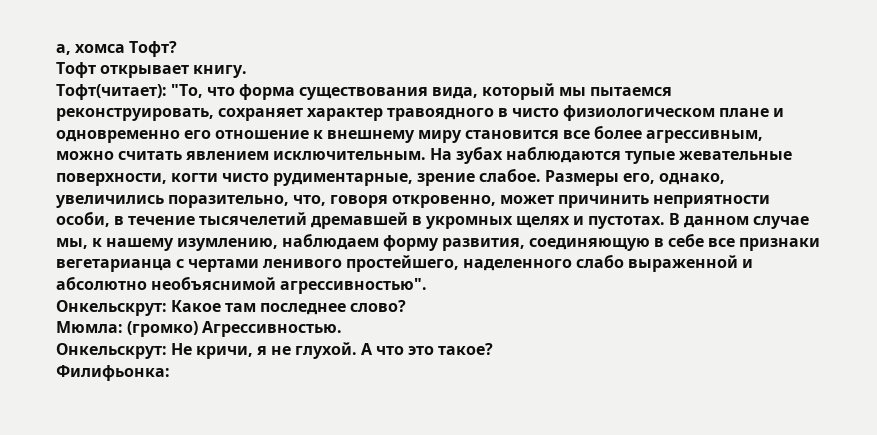а, хомса Тофт?
Тофт открывает книгу.
Тофт(читает): "То, что форма существования вида, который мы пытаемся реконструировать, сохраняет характер травоядного в чисто физиологическом плане и одновременно его отношение к внешнему миру становится все более агрессивным, можно считать явлением исключительным. На зубах наблюдаются тупые жевательные поверхности, когти чисто рудиментарные, зрение слабое. Размеры его, однако, увеличились поразительно, что, говоря откровенно, может причинить неприятности особи, в течение тысячелетий дремавшей в укромных щелях и пустотах. В данном случае мы, к нашему изумлению, наблюдаем форму развития, соединяющую в себе все признаки вегетарианца с чертами ленивого простейшего, наделенного слабо выраженной и абсолютно необъяснимой агрессивностью".
Онкельскрут: Какое там последнее слово?
Мюмла: (громко) Агрессивностью.
Онкельскрут: Не кричи, я не глухой. А что это такое?
Филифьонка: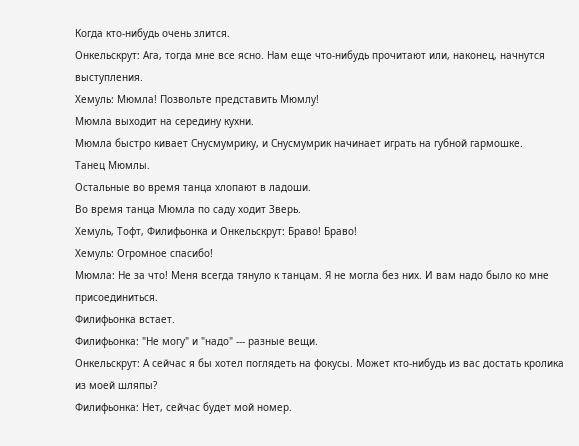Когда кто-нибудь очень злится.
Онкельскрут: Ага, тогда мне все ясно. Нам еще что-нибудь прочитают или, наконец, начнутся выступления.
Хемуль: Мюмла! Позвольте представить Мюмлу!
Мюмла выходит на середину кухни.
Мюмла быстро кивает Снусмумрику, и Снусмумрик начинает играть на губной гармошке.
Танец Мюмлы.
Остальные во время танца хлопают в ладоши.
Во время танца Мюмла по саду ходит Зверь.
Хемуль, Тофт, Филифьонка и Онкельскрут: Браво! Браво!
Хемуль: Огромное спасибо!
Мюмла: Не за что! Меня всегда тянуло к танцам. Я не могла без них. И вам надо было ко мне присоединиться.
Филифьонка встает.
Филифьонка: "Не могу" и "надо" --- разные вещи.
Онкельскрут: А сейчас я бы хотел поглядеть на фокусы. Может кто-нибудь из вас достать кролика из моей шляпы?
Филифьонка: Нет, сейчас будет мой номер.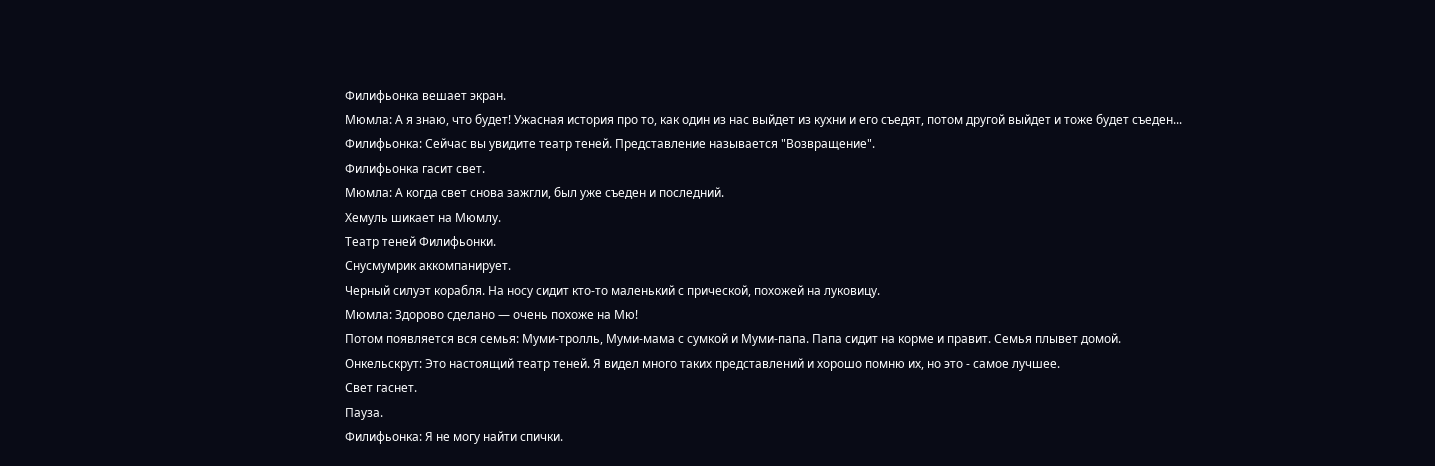Филифьонка вешает экран.
Мюмла: А я знаю, что будет! Ужасная история про то, как один из нас выйдет из кухни и его съедят, потом другой выйдет и тоже будет съеден...
Филифьонка: Сейчас вы увидите театр теней. Представление называется "Возвращение".
Филифьонка гасит свет.
Мюмла: А когда свет снова зажгли, был уже съеден и последний.
Хемуль шикает на Мюмлу.
Театр теней Филифьонки.
Снусмумрик аккомпанирует.
Черный силуэт корабля. На носу сидит кто-то маленький с прической, похожей на луковицу.
Мюмла: Здорово сделано — очень похоже на Мю!
Потом появляется вся семья: Муми-тролль, Муми-мама с сумкой и Муми-папа. Папа сидит на корме и правит. Семья плывет домой.
Онкельскрут: Это настоящий театр теней. Я видел много таких представлений и хорошо помню их, но это - самое лучшее.
Свет гаснет.
Пауза.
Филифьонка: Я не могу найти спички.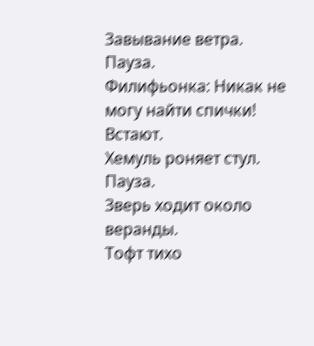Завывание ветра.
Пауза.
Филифьонка: Никак не могу найти спички!
Встают.
Хемуль роняет стул.
Пауза.
Зверь ходит около веранды.
Тофт тихо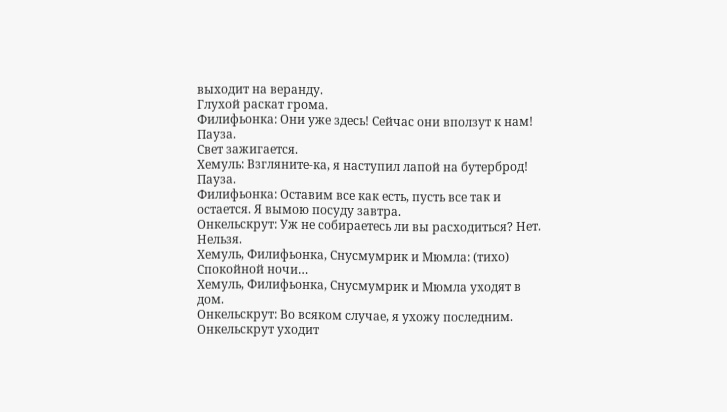выходит на веранду.
Глухой раскат грома.
Филифьонка: Они уже здесь! Сейчас они вползут к нам!
Пауза.
Свет зажигается.
Хемуль: Взгляните-ка, я наступил лапой на бутерброд!
Пауза.
Филифьонка: Оставим все как есть, пусть все так и остается. Я вымою посуду завтра.
Онкельскрут: Уж не собираетесь ли вы расходиться? Нет. Нельзя.
Хемуль, Филифьонка, Снусмумрик и Мюмла: (тихо) Спокойной ночи…
Хемуль, Филифьонка, Снусмумрик и Мюмла уходят в дом.
Онкельскрут: Во всяком случае, я ухожу последним.
Онкельскрут уходит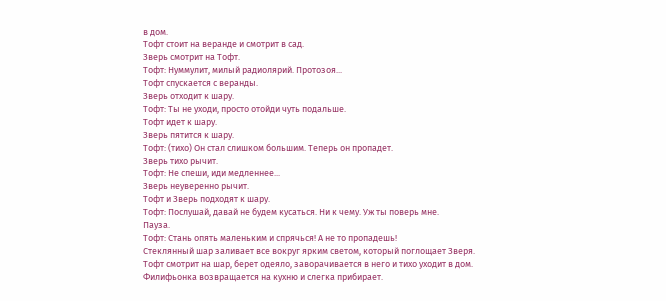в дом.
Тофт стоит на веранде и смотрит в сад.
Зверь смотрит на Тофт.
Тофт: Нуммулит, милый радиолярий. Протозоя...
Тофт спускается с веранды.
Зверь отходит к шару.
Тофт: Ты не уходи, просто отойди чуть подальше.
Тофт идет к шару.
Зверь пятится к шару.
Тофт: (тихо) Он стал слишком большим. Теперь он пропадет.
Зверь тихо рычит.
Тофт: Не спеши, иди медленнее...
Зверь неуверенно рычит.
Тофт и Зверь подходят к шару.
Тофт: Послушай, давай не будем кусаться. Ни к чему. Уж ты поверь мне.
Пауза.
Тофт: Стань опять маленьким и спрячься! А не то пропадешь!
Стеклянный шар заливает все вокруг ярким светом, который поглощает Зверя.
Тофт смотрит на шар, берет одеяло, заворачивается в него и тихо уходит в дом.
Филифьонка возвращается на кухню и слегка прибирает.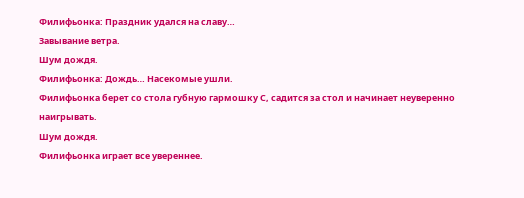Филифьонка: Праздник удался на славу…
Завывание ветра.
Шум дождя.
Филифьонка: Дождь… Насекомые ушли.
Филифьонка берет со стола губную гармошку С, садится за стол и начинает неуверенно наигрывать.
Шум дождя.
Филифьонка играет все увереннее.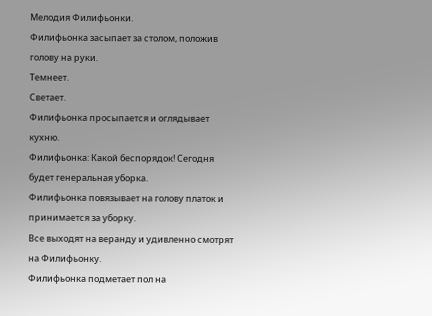Мелодия Филифьонки.
Филифьонка засыпает за столом, положив голову на руки.
Темнеет.
Светает.
Филифьонка просыпается и оглядывает кухню.
Филифьонка: Какой беспорядок! Сегодня будет генеральная уборка.
Филифьонка повязывает на голову платок и принимается за уборку.
Все выходят на веранду и удивленно смотрят на Филифьонку.
Филифьонка подметает пол на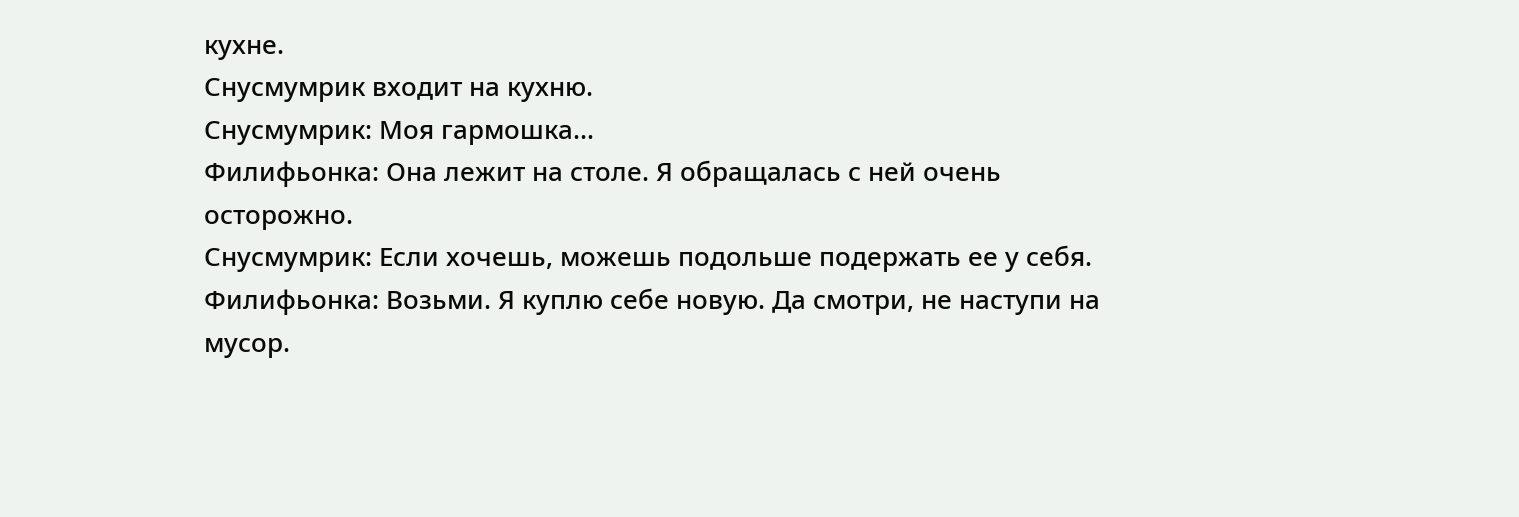кухне.
Снусмумрик входит на кухню.
Снусмумрик: Моя гармошка…
Филифьонка: Она лежит на столе. Я обращалась с ней очень осторожно.
Снусмумрик: Если хочешь, можешь подольше подержать ее у себя.
Филифьонка: Возьми. Я куплю себе новую. Да смотри, не наступи на
мусор.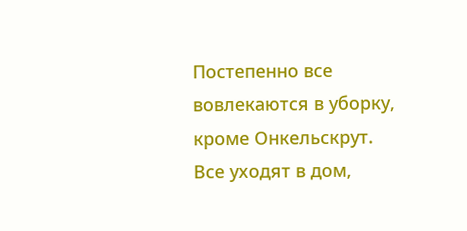Постепенно все вовлекаются в уборку, кроме Онкельскрут.
Все уходят в дом,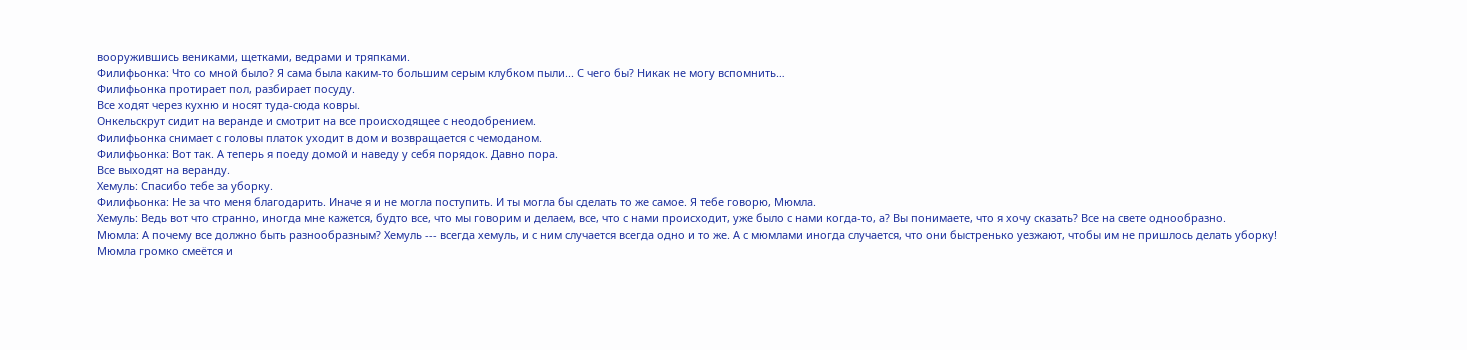вооружившись вениками, щетками, ведрами и тряпками.
Филифьонка: Что со мной было? Я сама была каким-то большим серым клубком пыли... С чего бы? Никак не могу вспомнить…
Филифьонка протирает пол, разбирает посуду.
Все ходят через кухню и носят туда-сюда ковры.
Онкельскрут сидит на веранде и смотрит на все происходящее с неодобрением.
Филифьонка снимает с головы платок уходит в дом и возвращается с чемоданом.
Филифьонка: Вот так. А теперь я поеду домой и наведу у себя порядок. Давно пора.
Все выходят на веранду.
Хемуль: Спасибо тебе за уборку.
Филифьонка: Не за что меня благодарить. Иначе я и не могла поступить. И ты могла бы сделать то же самое. Я тебе говорю, Мюмла.
Хемуль: Ведь вот что странно, иногда мне кажется, будто все, что мы говорим и делаем, все, что с нами происходит, уже было с нами когда-то, а? Вы понимаете, что я хочу сказать? Все на свете однообразно.
Мюмла: А почему все должно быть разнообразным? Хемуль --- всегда хемуль, и с ним случается всегда одно и то же. А с мюмлами иногда случается, что они быстренько уезжают, чтобы им не пришлось делать уборку!
Мюмла громко смеётся и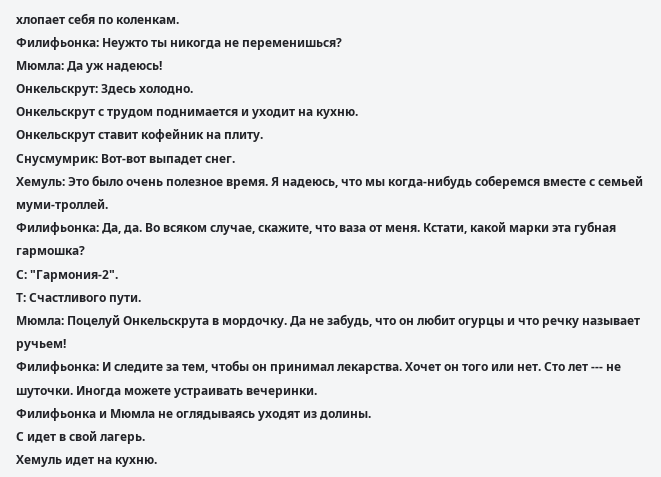хлопает себя по коленкам.
Филифьонка: Неужто ты никогда не переменишься?
Мюмла: Да уж надеюсь!
Онкельскрут: Здесь холодно.
Онкельскрут с трудом поднимается и уходит на кухню.
Онкельскрут ставит кофейник на плиту.
Снусмумрик: Вот-вот выпадет снег.
Хемуль: Это было очень полезное время. Я надеюсь, что мы когда-нибудь соберемся вместе с семьей муми-троллей.
Филифьонка: Да, да. Во всяком случае, скажите, что ваза от меня. Кстати, какой марки эта губная гармошка?
С: "Гармония-2".
Т: Счастливого пути.
Мюмла: Поцелуй Онкельскрута в мордочку. Да не забудь, что он любит огурцы и что речку называет ручьем!
Филифьонка: И следите за тем, чтобы он принимал лекарства. Хочет он того или нет. Сто лет --- не шуточки. Иногда можете устраивать вечеринки.
Филифьонка и Мюмла не оглядываясь уходят из долины.
С идет в свой лагерь.
Хемуль идет на кухню.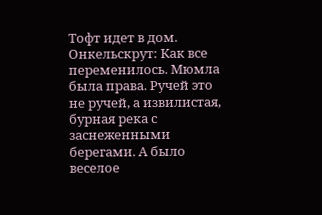Тофт идет в дом.
Онкельскрут: Как все переменилось. Мюмла была права. Ручей это не ручей, а извилистая, бурная река с заснеженными берегами. А было веселое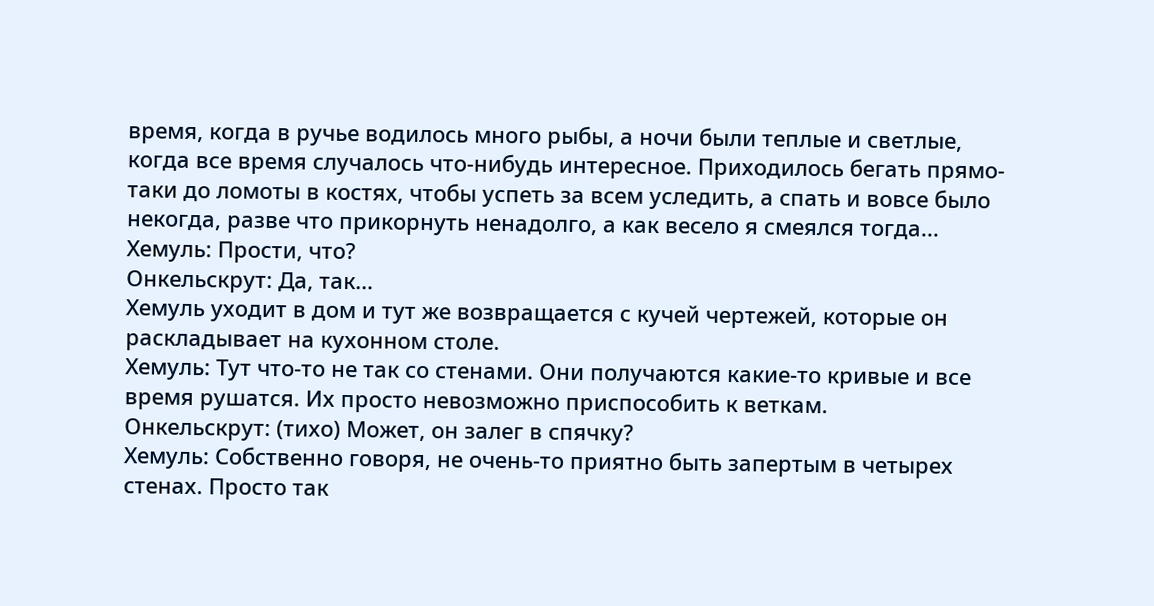время, когда в ручье водилось много рыбы, а ночи были теплые и светлые, когда все время случалось что-нибудь интересное. Приходилось бегать прямо-таки до ломоты в костях, чтобы успеть за всем уследить, а спать и вовсе было некогда, разве что прикорнуть ненадолго, а как весело я смеялся тогда...
Хемуль: Прости, что?
Онкельскрут: Да, так…
Хемуль уходит в дом и тут же возвращается с кучей чертежей, которые он раскладывает на кухонном столе.
Хемуль: Тут что-то не так со стенами. Они получаются какие-то кривые и все время рушатся. Их просто невозможно приспособить к веткам.
Онкельскрут: (тихо) Может, он залег в спячку?
Хемуль: Собственно говоря, не очень-то приятно быть запертым в четырех стенах. Просто так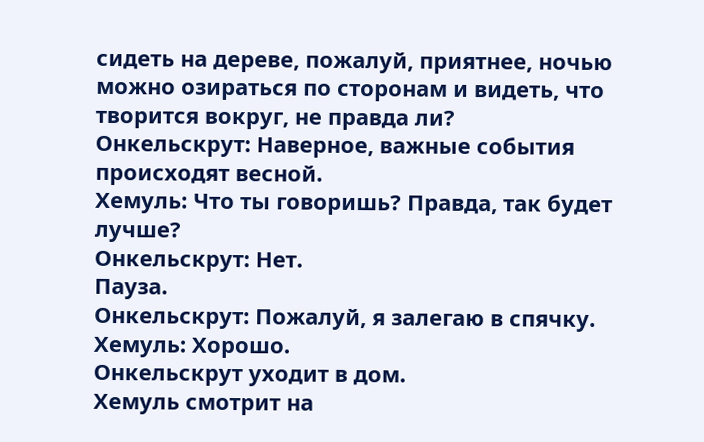сидеть на дереве, пожалуй, приятнее, ночью можно озираться по сторонам и видеть, что творится вокруг, не правда ли?
Онкельскрут: Наверное, важные события происходят весной.
Хемуль: Что ты говоришь? Правда, так будет лучше?
Онкельскрут: Нет.
Пауза.
Онкельскрут: Пожалуй, я залегаю в спячку.
Хемуль: Хорошо.
Онкельскрут уходит в дом.
Хемуль смотрит на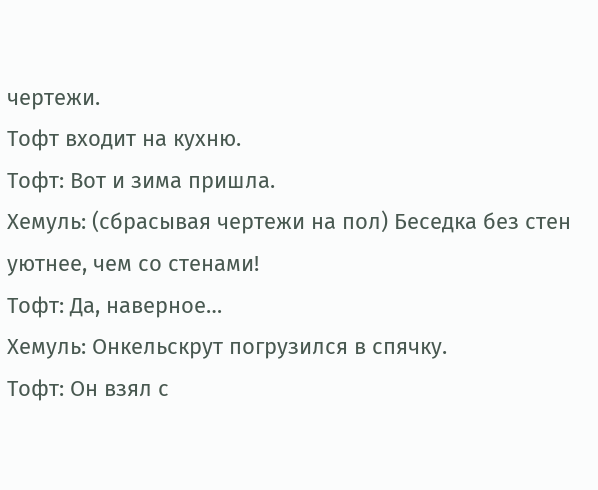чертежи.
Тофт входит на кухню.
Тофт: Вот и зима пришла.
Хемуль: (сбрасывая чертежи на пол) Беседка без стен уютнее, чем со стенами!
Тофт: Да, наверное…
Хемуль: Онкельскрут погрузился в спячку.
Тофт: Он взял с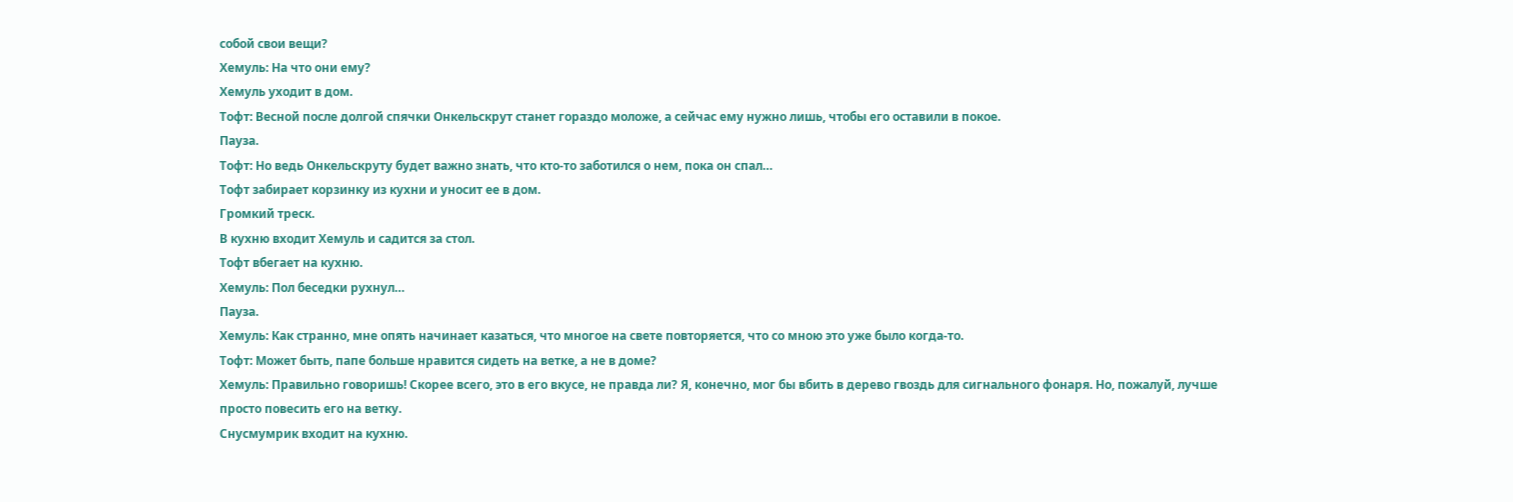собой свои вещи?
Хемуль: На что они ему?
Хемуль уходит в дом.
Тофт: Весной после долгой спячки Онкельскрут станет гораздо моложе, а сейчас ему нужно лишь, чтобы его оставили в покое.
Пауза.
Тофт: Но ведь Онкельскруту будет важно знать, что кто-то заботился о нем, пока он спал…
Тофт забирает корзинку из кухни и уносит ее в дом.
Громкий треск.
В кухню входит Хемуль и садится за стол.
Тофт вбегает на кухню.
Хемуль: Пол беседки рухнул…
Пауза.
Хемуль: Как странно, мне опять начинает казаться, что многое на свете повторяется, что со мною это уже было когда-то.
Тофт: Может быть, папе больше нравится сидеть на ветке, а не в доме?
Хемуль: Правильно говоришь! Скорее всего, это в его вкусе, не правда ли? Я, конечно, мог бы вбить в дерево гвоздь для сигнального фонаря. Но, пожалуй, лучше просто повесить его на ветку.
Снусмумрик входит на кухню.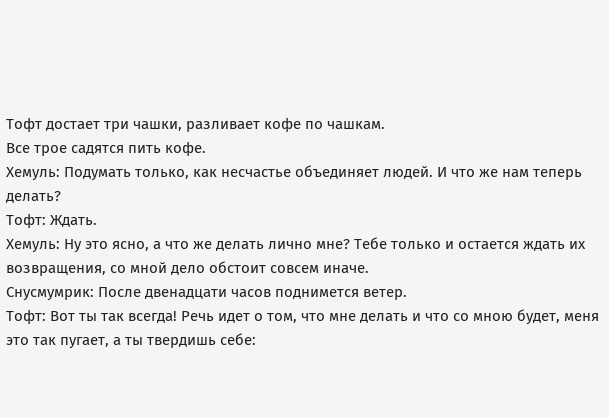Тофт достает три чашки, разливает кофе по чашкам.
Все трое садятся пить кофе.
Хемуль: Подумать только, как несчастье объединяет людей. И что же нам теперь делать?
Тофт: Ждать.
Хемуль: Ну это ясно, а что же делать лично мне? Тебе только и остается ждать их возвращения, со мной дело обстоит совсем иначе.
Снусмумрик: После двенадцати часов поднимется ветер.
Тофт: Вот ты так всегда! Речь идет о том, что мне делать и что со мною будет, меня это так пугает, а ты твердишь себе: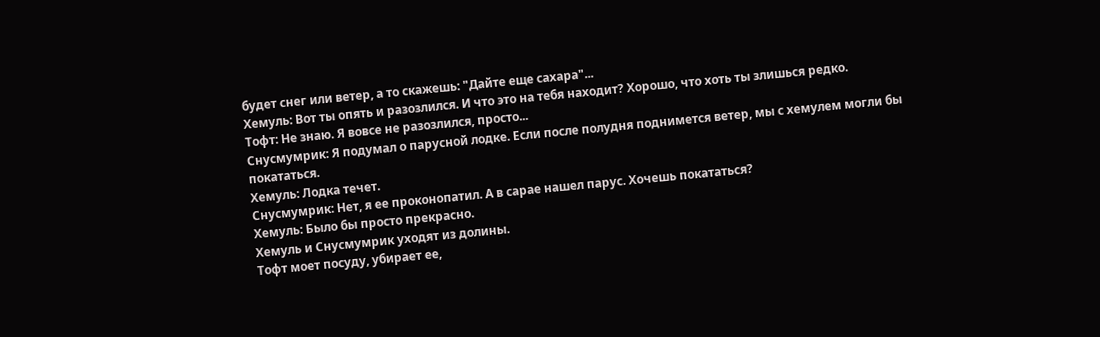будет снег или ветер, а то скажешь: "Дайте еще сахара"...
Хемуль: Вот ты опять и разозлился. И что это на тебя находит? Хорошо, что хоть ты злишься редко.
Тофт: Не знаю. Я вовсе не разозлился, просто...
Снусмумрик: Я подумал о парусной лодке. Если после полудня поднимется ветер, мы с хемулем могли бы покататься.
Хемуль: Лодка течет.
Снусмумрик: Нет, я ее проконопатил. А в сарае нашел парус. Хочешь покататься?
Хемуль: Было бы просто прекрасно.
Хемуль и Снусмумрик уходят из долины.
Тофт моет посуду, убирает ее,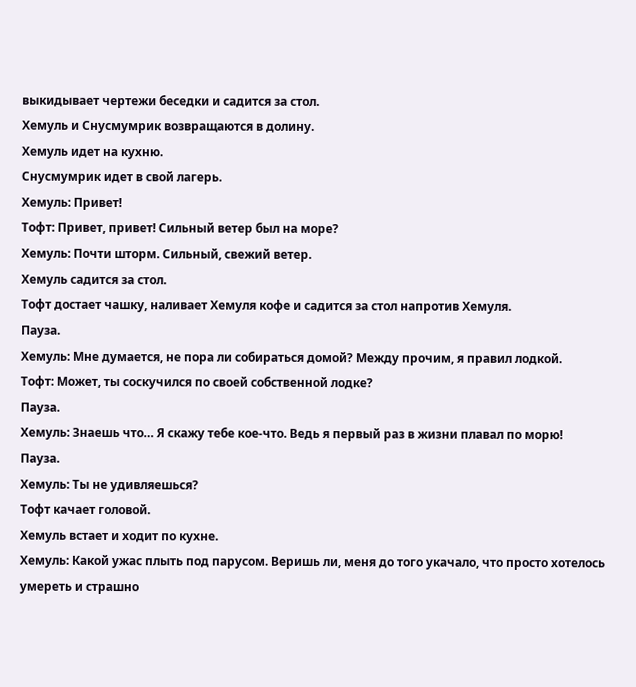выкидывает чертежи беседки и садится за стол.
Хемуль и Снусмумрик возвращаются в долину.
Хемуль идет на кухню.
Снусмумрик идет в свой лагерь.
Хемуль: Привет!
Тофт: Привет, привет! Сильный ветер был на море?
Хемуль: Почти шторм. Сильный, свежий ветер.
Хемуль садится за стол.
Тофт достает чашку, наливает Хемуля кофе и садится за стол напротив Хемуля.
Пауза.
Хемуль: Мне думается, не пора ли собираться домой? Между прочим, я правил лодкой.
Тофт: Может, ты соскучился по своей собственной лодке?
Пауза.
Хемуль: Знаешь что… Я скажу тебе кое-что. Ведь я первый раз в жизни плавал по морю!
Пауза.
Хемуль: Ты не удивляешься?
Тофт качает головой.
Хемуль встает и ходит по кухне.
Хемуль: Какой ужас плыть под парусом. Веришь ли, меня до того укачало, что просто хотелось умереть и страшно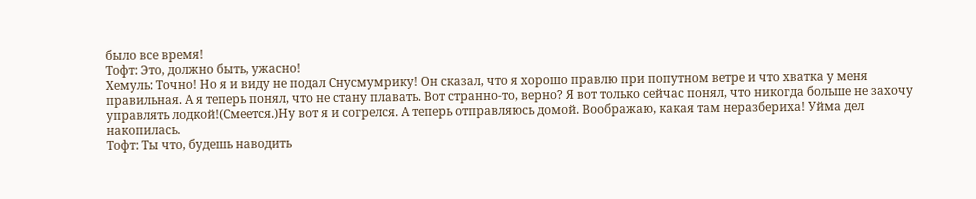было все время!
Тофт: Это, должно быть, ужасно!
Хемуль: Точно! Но я и виду не подал Снусмумрику! Он сказал, что я хорошо правлю при попутном ветре и что хватка у меня правильная. А я теперь понял, что не стану плавать. Вот странно-то, верно? Я вот только сейчас понял, что никогда больше не захочу управлять лодкой!(Смеется.)Ну вот я и согрелся. А теперь отправляюсь домой. Воображаю, какая там неразбериха! Уйма дел накопилась.
Тофт: Ты что, будешь наводить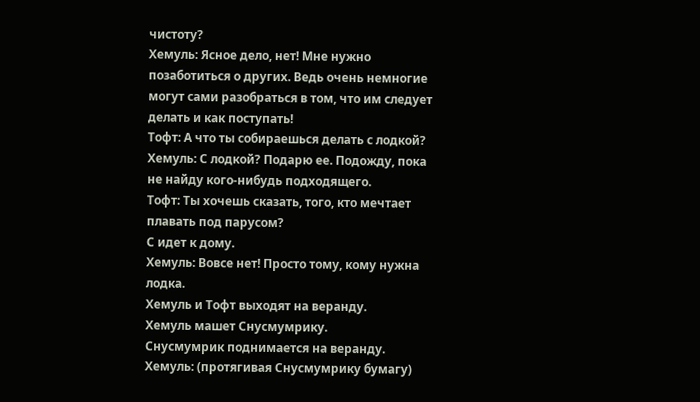чистоту?
Хемуль: Ясное дело, нет! Мне нужно позаботиться о других. Ведь очень немногие могут сами разобраться в том, что им следует делать и как поступать!
Тофт: А что ты собираешься делать с лодкой?
Хемуль: С лодкой? Подарю ее. Подожду, пока не найду кого-нибудь подходящего.
Тофт: Ты хочешь сказать, того, кто мечтает плавать под парусом?
С идет к дому.
Хемуль: Вовсе нет! Просто тому, кому нужна лодка.
Хемуль и Тофт выходят на веранду.
Хемуль машет Снусмумрику.
Снусмумрик поднимается на веранду.
Хемуль: (протягивая Снусмумрику бумагу)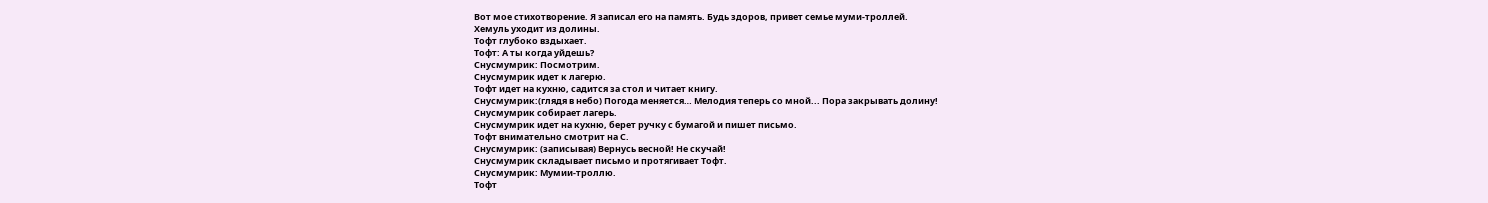Вот мое стихотворение. Я записал его на память. Будь здоров, привет семье муми-троллей.
Хемуль уходит из долины.
Тофт глубоко вздыхает.
Тофт: А ты когда уйдешь?
Снусмумрик: Посмотрим.
Снусмумрик идет к лагерю.
Тофт идет на кухню, садится за стол и читает книгу.
Снусмумрик:(глядя в небо) Погода меняется… Мелодия теперь со мной... Пора закрывать долину!
Снусмумрик собирает лагерь.
Снусмумрик идет на кухню, берет ручку с бумагой и пишет письмо.
Тофт внимательно смотрит на С.
Снусмумрик: (записывая) Вернусь весной! Не скучай!
Снусмумрик складывает письмо и протягивает Тофт.
Снусмумрик: Мумии-троллю.
Тофт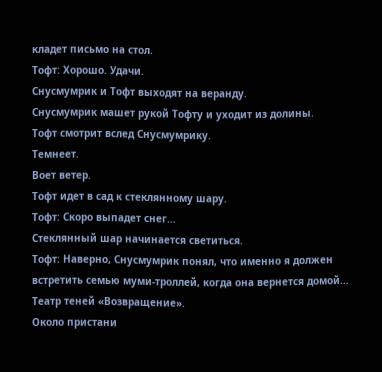кладет письмо на стол.
Тофт: Хорошо. Удачи.
Снусмумрик и Тофт выходят на веранду.
Снусмумрик машет рукой Тофту и уходит из долины.
Тофт смотрит вслед Снусмумрику.
Темнеет.
Воет ветер.
Тофт идет в сад к стеклянному шару.
Тофт: Скоро выпадет снег…
Стеклянный шар начинается светиться.
Тофт: Наверно, Снусмумрик понял, что именно я должен встретить семью муми-троллей, когда она вернется домой…
Театр теней «Возвращение».
Около пристани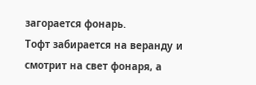загорается фонарь.
Тофт забирается на веранду и смотрит на свет фонаря, а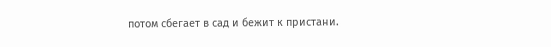потом сбегает в сад и бежит к пристани.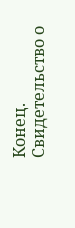Конец.
Свидетельство о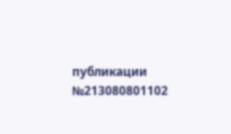публикации №213080801102